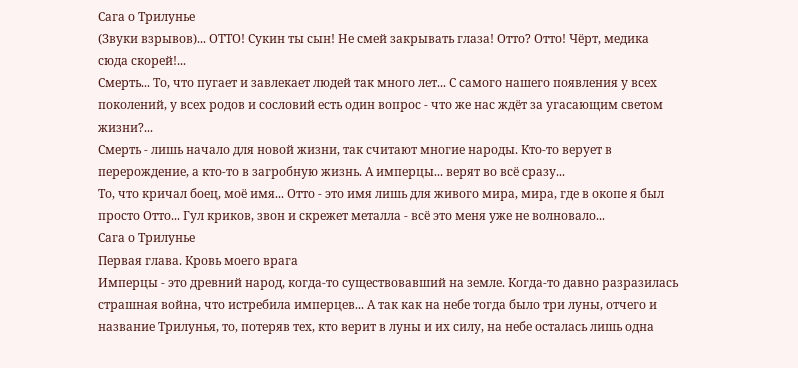Сага о Трилунье
(Звуки взрывов)... ОТТО! Сукин ты сын! Не смей закрывать глаза! Отто? Отто! Чёрт, медика сюда скорей!...
Смерть... То, что пугает и завлекает людей так много лет... С самого нашего появления у всех поколений, у всех родов и сословий есть один вопрос - что же нас ждёт за угасающим светом жизни?...
Смерть - лишь начало для новой жизни, так считают многие народы. Кто-то верует в перерождение, а кто-то в загробную жизнь. А имперцы... верят во всё сразу...
То, что кричал боец, моё имя... Отто - это имя лишь для живого мира, мира, где в окопе я был просто Отто... Гул криков, звон и скрежет металла - всё это меня уже не волновало...
Сага о Трилунье
Первая глава. Кровь моего врага
Имперцы - это древний народ, когда-то существовавший на земле. Когда-то давно разразилась страшная война, что истребила имперцев... А так как на небе тогда было три луны, отчего и название Трилунья, то, потеряв тех, кто верит в луны и их силу, на небе осталась лишь одна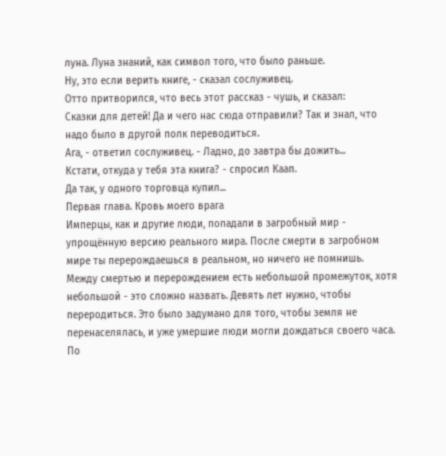луна. Луна знаний, как символ того, что было раньше.
Ну, это если верить книге, - сказал сослуживец.
Отто притворился, что весь этот рассказ - чушь, и сказал:
Сказки для детей! Да и чего нас сюда отправили? Так и знал, что надо было в другой полк переводиться.
Ага, - ответил сослуживец. - Ладно, до завтра бы дожить...
Кстати, откуда у тебя эта книга? - спросил Каап.
Да так, у одного торговца купил...
Первая глава. Кровь моего врага
Имперцы, как и другие люди, попадали в загробный мир - упрощённую версию реального мира. После смерти в загробном мире ты перерождаешься в реальном, но ничего не помнишь.
Между смертью и перерождением есть небольшой промежуток, хотя небольшой - это сложно назвать. Девять лет нужно, чтобы переродиться. Это было задумано для того, чтобы земля не перенаселялась, и уже умершие люди могли дождаться своего часа. По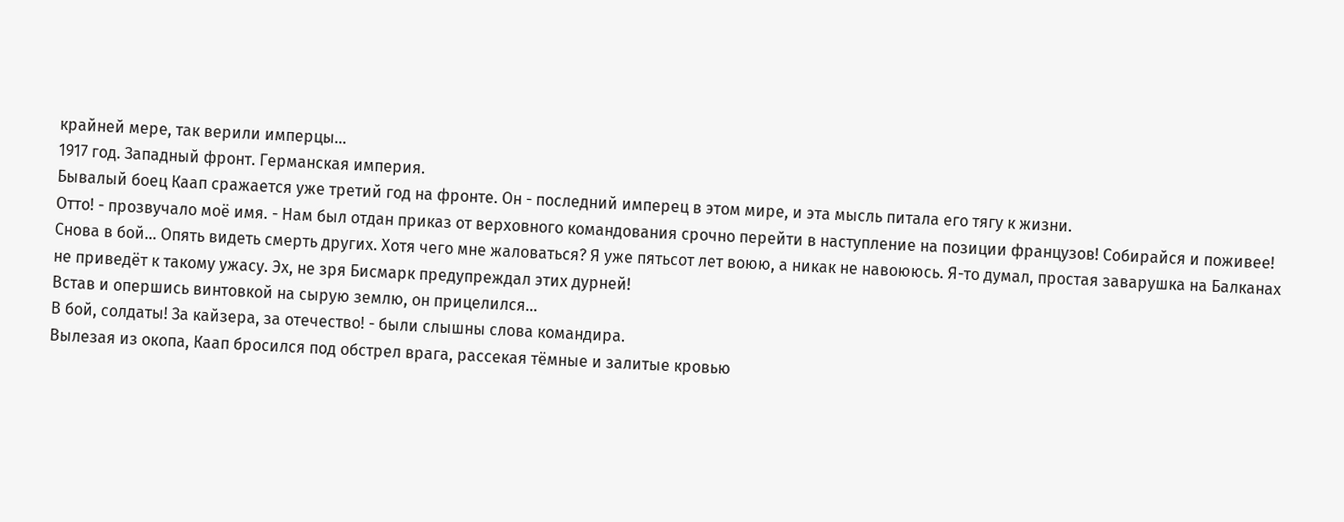крайней мере, так верили имперцы...
1917 год. Западный фронт. Германская империя.
Бывалый боец Каап сражается уже третий год на фронте. Он - последний имперец в этом мире, и эта мысль питала его тягу к жизни.
Отто! - прозвучало моё имя. - Нам был отдан приказ от верховного командования срочно перейти в наступление на позиции французов! Собирайся и поживее!
Снова в бой... Опять видеть смерть других. Хотя чего мне жаловаться? Я уже пятьсот лет воюю, а никак не навоююсь. Я-то думал, простая заварушка на Балканах не приведёт к такому ужасу. Эх, не зря Бисмарк предупреждал этих дурней!
Встав и опершись винтовкой на сырую землю, он прицелился...
В бой, солдаты! За кайзера, за отечество! - были слышны слова командира.
Вылезая из окопа, Каап бросился под обстрел врага, рассекая тёмные и залитые кровью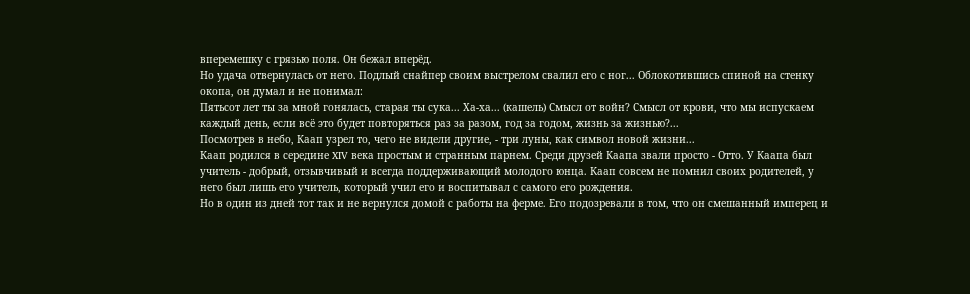вперемешку с грязью поля. Он бежал вперёд.
Но удача отвернулась от него. Подлый снайпер своим выстрелом свалил его с ног... Облокотившись спиной на стенку окопа, он думал и не понимал:
Пятьсот лет ты за мной гонялась, старая ты сука... Ха-ха... (кашель) Смысл от войн? Смысл от крови, что мы испускаем каждый день, если всё это будет повторяться раз за разом, год за годом, жизнь за жизнью?...
Посмотрев в небо, Каап узрел то, чего не видели другие, - три луны, как символ новой жизни...
Каап родился в середине XIV века простым и странным парнем. Среди друзей Каапа звали просто - Отто. У Каапа был учитель - добрый, отзывчивый и всегда поддерживающий молодого юнца. Каап совсем не помнил своих родителей, у него был лишь его учитель, который учил его и воспитывал с самого его рождения.
Но в один из дней тот так и не вернулся домой с работы на ферме. Его подозревали в том, что он смешанный имперец и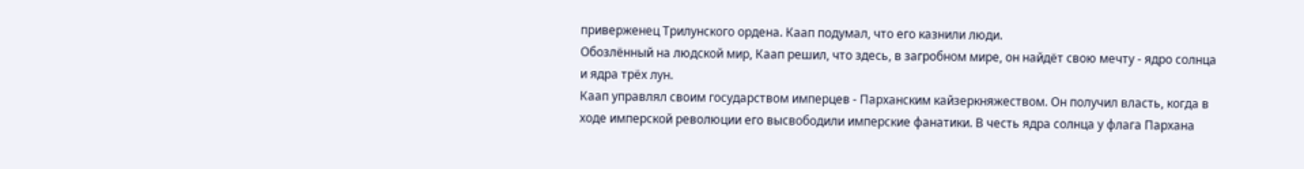приверженец Трилунского ордена. Каап подумал, что его казнили люди.
Обозлённый на людской мир, Каап решил, что здесь, в загробном мире, он найдёт свою мечту - ядро солнца и ядра трёх лун.
Каап управлял своим государством имперцев - Парханским кайзеркняжеством. Он получил власть, когда в ходе имперской революции его высвободили имперские фанатики. В честь ядра солнца у флага Пархана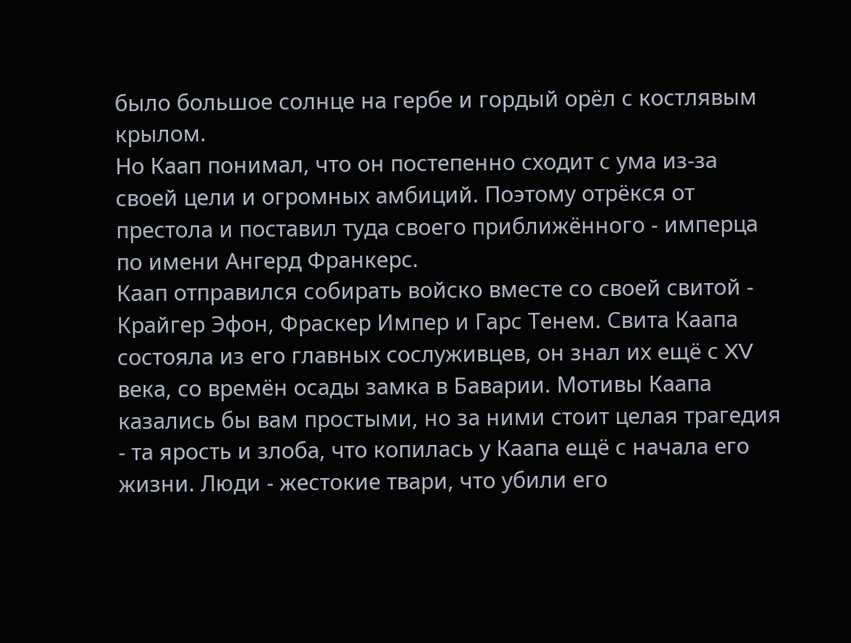было большое солнце на гербе и гордый орёл с костлявым крылом.
Но Каап понимал, что он постепенно сходит с ума из-за своей цели и огромных амбиций. Поэтому отрёкся от престола и поставил туда своего приближённого - имперца по имени Ангерд Франкерс.
Каап отправился собирать войско вместе со своей свитой - Крайгер Эфон, Фраскер Импер и Гарс Тенем. Свита Каапа состояла из его главных сослуживцев, он знал их ещё с XV века, со времён осады замка в Баварии. Мотивы Каапа казались бы вам простыми, но за ними стоит целая трагедия - та ярость и злоба, что копилась у Каапа ещё с начала его жизни. Люди - жестокие твари, что убили его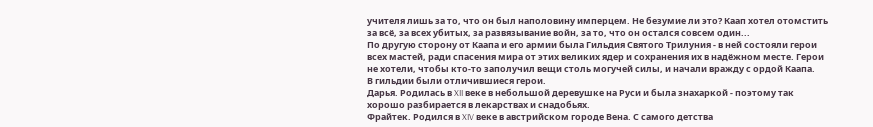учителя лишь за то, что он был наполовину имперцем. Не безумие ли это? Каап хотел отомстить за всё, за всех убитых, за развязывание войн, за то, что он остался совсем один...
По другую сторону от Каапа и его армии была Гильдия Святого Трилуния - в ней состояли герои всех мастей, ради спасения мира от этих великих ядер и сохранения их в надёжном месте. Герои не хотели, чтобы кто-то заполучил вещи столь могучей силы, и начали вражду с ордой Каапа.
В гильдии были отличившиеся герои.
Дарья. Родилась в XII веке в небольшой деревушке на Руси и была знахаркой - поэтому так хорошо разбирается в лекарствах и снадобьях.
Фрайтек. Родился в XIV веке в австрийском городе Вена. С самого детства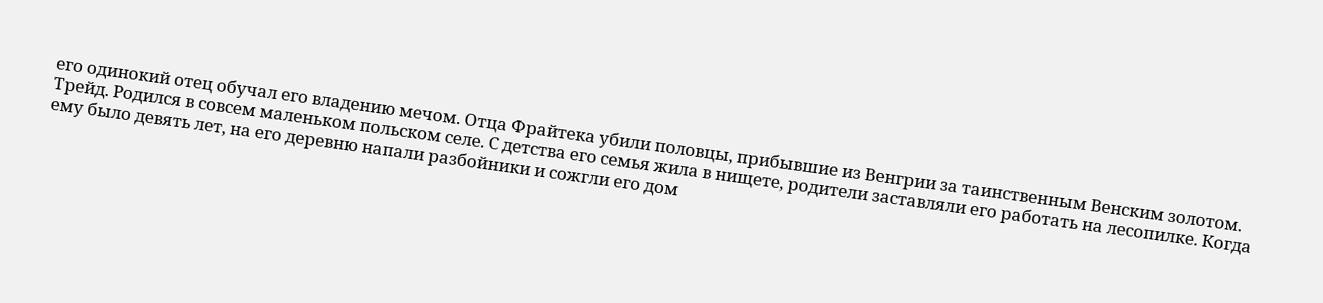его одинокий отец обучал его владению мечом. Отца Фрайтека убили половцы, прибывшие из Венгрии за таинственным Венским золотом.
Трейд. Родился в совсем маленьком польском селе. С детства его семья жила в нищете, родители заставляли его работать на лесопилке. Когда ему было девять лет, на его деревню напали разбойники и сожгли его дом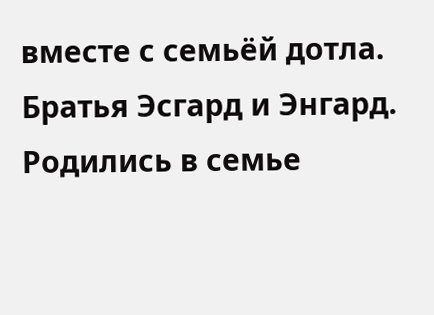вместе с семьёй дотла.
Братья Эсгард и Энгард. Родились в семье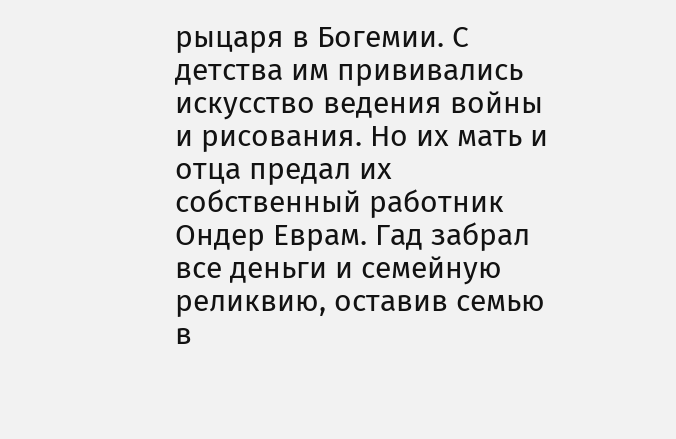рыцаря в Богемии. С детства им прививались искусство ведения войны и рисования. Но их мать и отца предал их собственный работник Ондер Еврам. Гад забрал все деньги и семейную реликвию, оставив семью в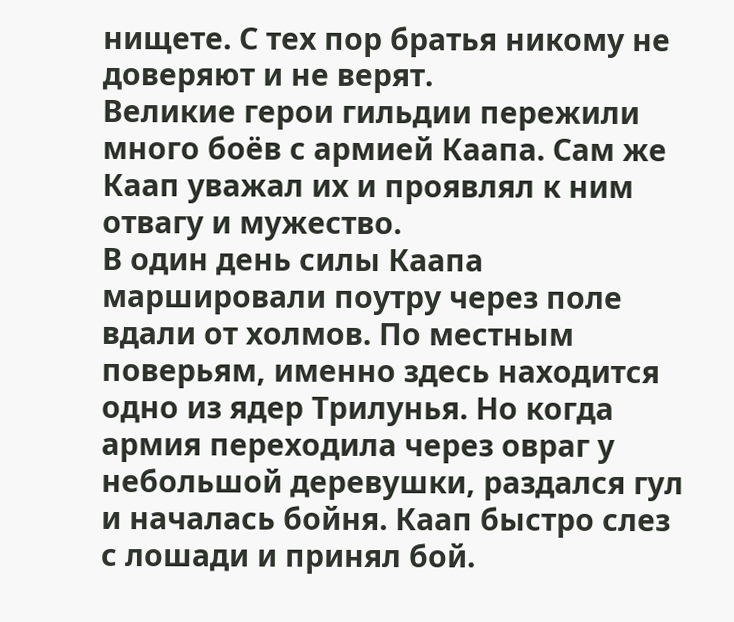нищете. С тех пор братья никому не доверяют и не верят.
Великие герои гильдии пережили много боёв с армией Каапа. Сам же Каап уважал их и проявлял к ним отвагу и мужество.
В один день силы Каапа маршировали поутру через поле вдали от холмов. По местным поверьям, именно здесь находится одно из ядер Трилунья. Но когда армия переходила через овраг у небольшой деревушки, раздался гул и началась бойня. Каап быстро слез с лошади и принял бой.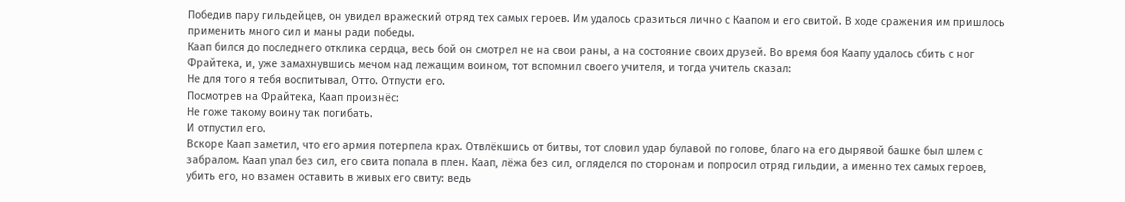Победив пару гильдейцев, он увидел вражеский отряд тех самых героев. Им удалось сразиться лично с Каапом и его свитой. В ходе сражения им пришлось применить много сил и маны ради победы.
Каап бился до последнего отклика сердца, весь бой он смотрел не на свои раны, а на состояние своих друзей. Во время боя Каапу удалось сбить с ног Фрайтека, и, уже замахнувшись мечом над лежащим воином, тот вспомнил своего учителя, и тогда учитель сказал:
Не для того я тебя воспитывал, Отто. Отпусти его.
Посмотрев на Фрайтека, Каап произнёс:
Не гоже такому воину так погибать.
И отпустил его.
Вскоре Каап заметил, что его армия потерпела крах. Отвлёкшись от битвы, тот словил удар булавой по голове, благо на его дырявой башке был шлем с забралом. Каап упал без сил, его свита попала в плен. Каап, лёжа без сил, огляделся по сторонам и попросил отряд гильдии, а именно тех самых героев, убить его, но взамен оставить в живых его свиту: ведь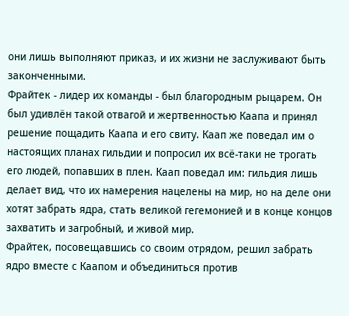они лишь выполняют приказ, и их жизни не заслуживают быть законченными.
Фрайтек - лидер их команды - был благородным рыцарем. Он был удивлён такой отвагой и жертвенностью Каапа и принял решение пощадить Каапа и его свиту. Каап же поведал им о настоящих планах гильдии и попросил их всё-таки не трогать его людей, попавших в плен. Каап поведал им: гильдия лишь делает вид, что их намерения нацелены на мир, но на деле они хотят забрать ядра, стать великой гегемонией и в конце концов захватить и загробный, и живой мир.
Фрайтек, посовещавшись со своим отрядом, решил забрать ядро вместе с Каапом и объединиться против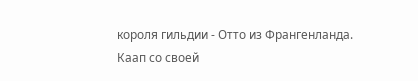короля гильдии - Отто из Франгенланда.
Каап со своей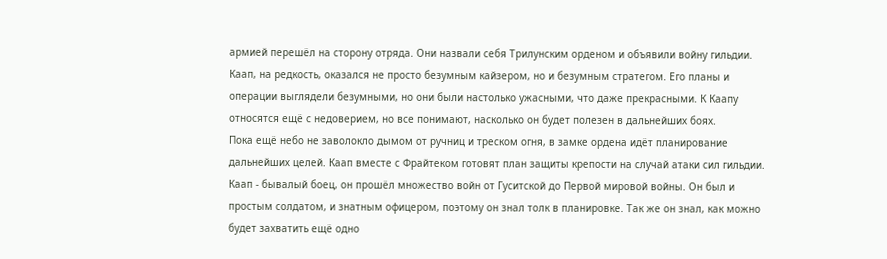армией перешёл на сторону отряда. Они назвали себя Трилунским орденом и объявили войну гильдии. Каап, на редкость, оказался не просто безумным кайзером, но и безумным стратегом. Его планы и операции выглядели безумными, но они были настолько ужасными, что даже прекрасными. К Каапу относятся ещё с недоверием, но все понимают, насколько он будет полезен в дальнейших боях.
Пока ещё небо не заволокло дымом от ручниц и треском огня, в замке ордена идёт планирование дальнейших целей. Каап вместе с Фрайтеком готовят план защиты крепости на случай атаки сил гильдии. Каап - бывалый боец, он прошёл множество войн от Гуситской до Первой мировой войны. Он был и простым солдатом, и знатным офицером, поэтому он знал толк в планировке. Так же он знал, как можно будет захватить ещё одно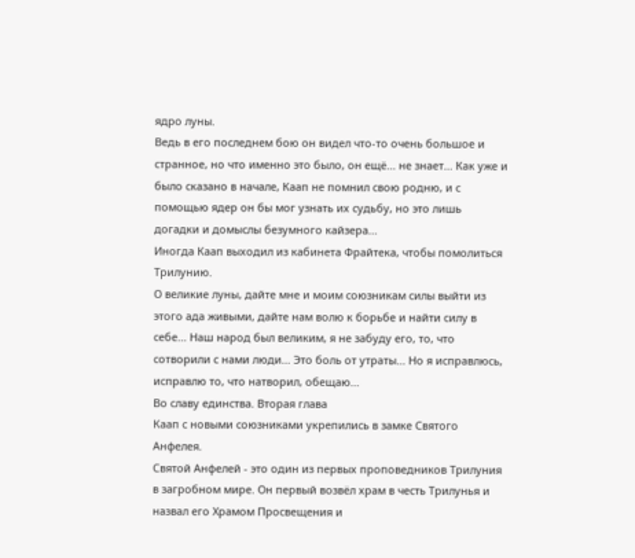ядро луны.
Ведь в его последнем бою он видел что-то очень большое и странное, но что именно это было, он ещё... не знает... Как уже и было сказано в начале, Каап не помнил свою родню, и с помощью ядер он бы мог узнать их судьбу, но это лишь догадки и домыслы безумного кайзера...
Иногда Каап выходил из кабинета Фрайтека, чтобы помолиться Трилунию.
О великие луны, дайте мне и моим союзникам силы выйти из этого ада живыми, дайте нам волю к борьбе и найти силу в себе... Наш народ был великим, я не забуду его, то, что сотворили с нами люди... Это боль от утраты... Но я исправлюсь, исправлю то, что натворил, обещаю...
Во славу единства. Вторая глава
Каап с новыми союзниками укрепились в замке Святого Анфелея.
Святой Анфелей - это один из первых проповедников Трилуния в загробном мире. Он первый возвёл храм в честь Трилунья и назвал его Храмом Просвещения и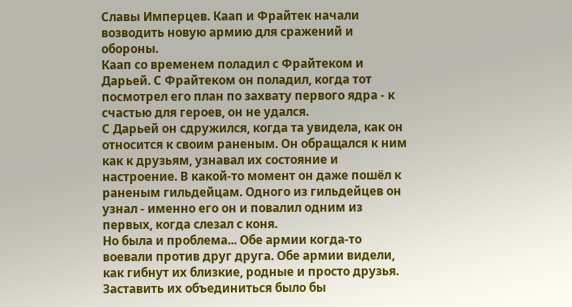Славы Имперцев. Каап и Фрайтек начали возводить новую армию для сражений и обороны.
Каап со временем поладил с Фрайтеком и Дарьей. С Фрайтеком он поладил, когда тот посмотрел его план по захвату первого ядра - к счастью для героев, он не удался.
С Дарьей он сдружился, когда та увидела, как он относится к своим раненым. Он обращался к ним как к друзьям, узнавал их состояние и настроение. В какой-то момент он даже пошёл к раненым гильдейцам. Одного из гильдейцев он узнал - именно его он и повалил одним из первых, когда слезал с коня.
Но была и проблема... Обе армии когда-то воевали против друг друга. Обе армии видели, как гибнут их близкие, родные и просто друзья. Заставить их объединиться было бы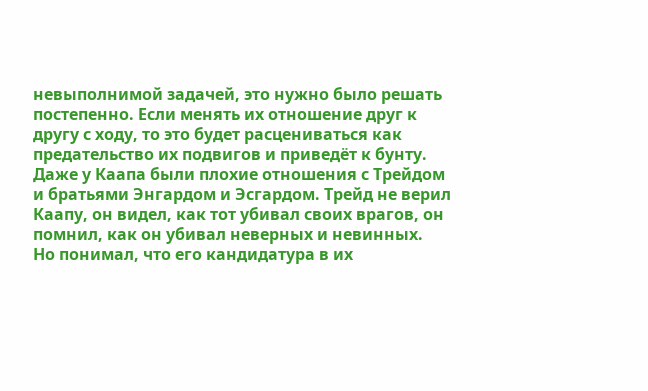невыполнимой задачей, это нужно было решать постепенно. Если менять их отношение друг к другу с ходу, то это будет расцениваться как предательство их подвигов и приведёт к бунту.
Даже у Каапа были плохие отношения с Трейдом и братьями Энгардом и Эсгардом. Трейд не верил Каапу, он видел, как тот убивал своих врагов, он помнил, как он убивал неверных и невинных.
Но понимал, что его кандидатура в их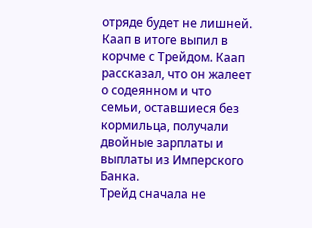отряде будет не лишней. Каап в итоге выпил в корчме с Трейдом. Каап рассказал, что он жалеет о содеянном и что семьи, оставшиеся без кормильца, получали двойные зарплаты и выплаты из Имперского Банка.
Трейд сначала не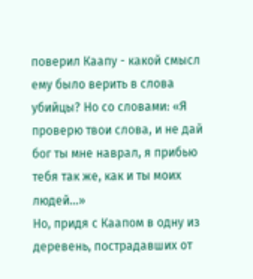поверил Каапу - какой смысл ему было верить в слова убийцы? Но со словами: «Я проверю твои слова, и не дай бог ты мне наврал, я прибью тебя так же, как и ты моих людей...»
Но, придя с Каапом в одну из деревень, пострадавших от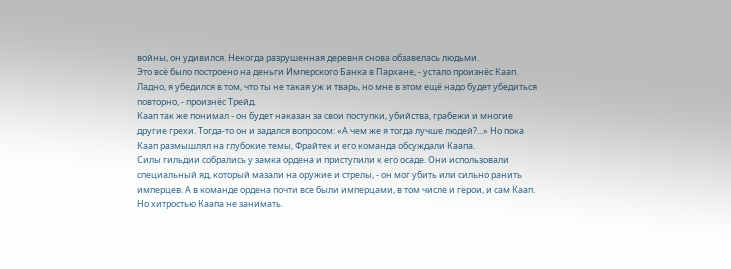войны, он удивился. Некогда разрушенная деревня снова обзавелась людьми.
Это всё было построено на деньги Имперского Банка в Пархане, - устало произнёс Каап.
Ладно, я убедился в том, что ты не такая уж и тварь, но мне в этом ещё надо будет убедиться повторно, - произнёс Трейд.
Каап так же понимал - он будет наказан за свои поступки, убийства, грабежи и многие другие грехи. Тогда-то он и задался вопросом: «А чем же я тогда лучше людей?...» Но пока Каап размышлял на глубокие темы, Фрайтек и его команда обсуждали Каапа.
Силы гильдии собрались у замка ордена и приступили к его осаде. Они использовали специальный яд, который мазали на оружие и стрелы, - он мог убить или сильно ранить имперцев. А в команде ордена почти все были имперцами, в том числе и герои, и сам Каап.
Но хитростью Каапа не занимать.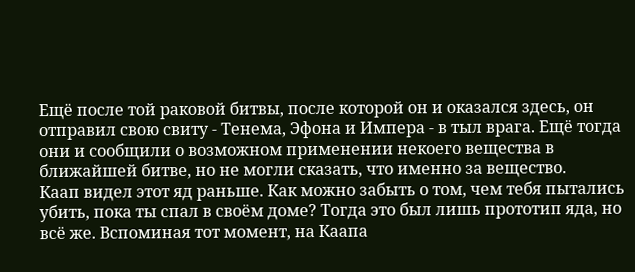Ещё после той раковой битвы, после которой он и оказался здесь, он отправил свою свиту - Тенема, Эфона и Импера - в тыл врага. Ещё тогда они и сообщили о возможном применении некоего вещества в ближайшей битве, но не могли сказать, что именно за вещество.
Каап видел этот яд раньше. Как можно забыть о том, чем тебя пытались убить, пока ты спал в своём доме? Тогда это был лишь прототип яда, но всё же. Вспоминая тот момент, на Каапа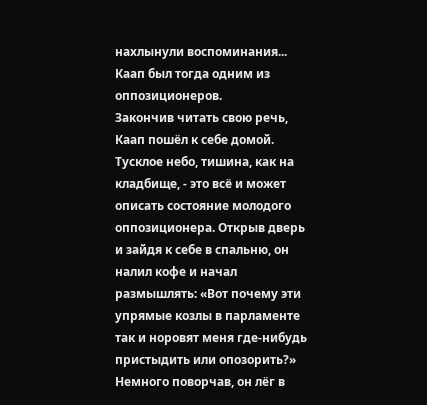нахлынули воспоминания... Каап был тогда одним из оппозиционеров.
Закончив читать свою речь, Каап пошёл к себе домой. Тусклое небо, тишина, как на кладбище, - это всё и может описать состояние молодого оппозиционера. Открыв дверь и зайдя к себе в спальню, он налил кофе и начал размышлять: «Вот почему эти упрямые козлы в парламенте так и норовят меня где-нибудь пристыдить или опозорить?» Немного поворчав, он лёг в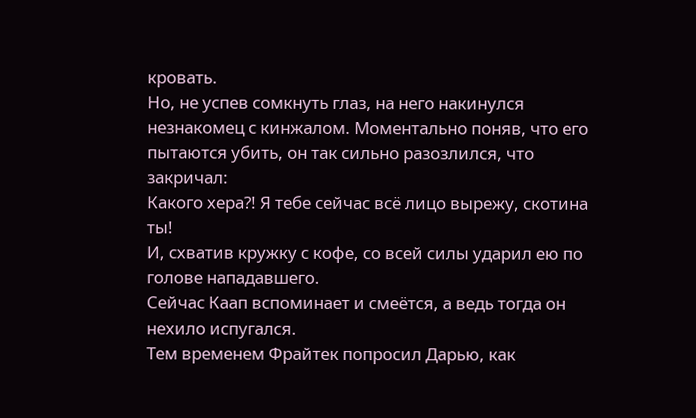кровать.
Но, не успев сомкнуть глаз, на него накинулся незнакомец с кинжалом. Моментально поняв, что его пытаются убить, он так сильно разозлился, что закричал:
Какого хера?! Я тебе сейчас всё лицо вырежу, скотина ты!
И, схватив кружку с кофе, со всей силы ударил ею по голове нападавшего.
Сейчас Каап вспоминает и смеётся, а ведь тогда он нехило испугался.
Тем временем Фрайтек попросил Дарью, как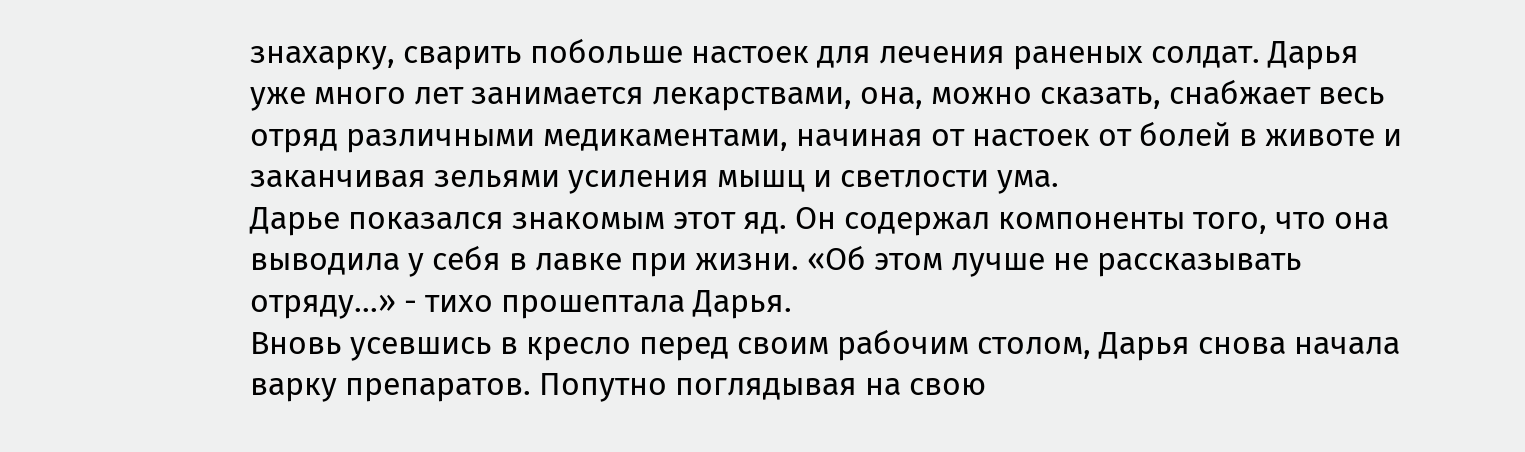знахарку, сварить побольше настоек для лечения раненых солдат. Дарья уже много лет занимается лекарствами, она, можно сказать, снабжает весь отряд различными медикаментами, начиная от настоек от болей в животе и заканчивая зельями усиления мышц и светлости ума.
Дарье показался знакомым этот яд. Он содержал компоненты того, что она выводила у себя в лавке при жизни. «Об этом лучше не рассказывать отряду...» - тихо прошептала Дарья.
Вновь усевшись в кресло перед своим рабочим столом, Дарья снова начала варку препаратов. Попутно поглядывая на свою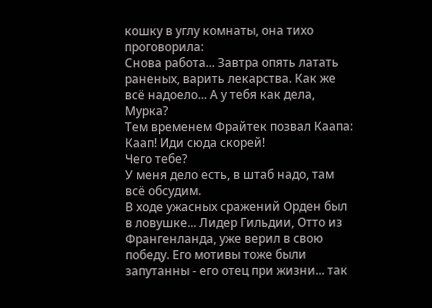кошку в углу комнаты, она тихо проговорила:
Снова работа... Завтра опять латать раненых, варить лекарства. Как же всё надоело... А у тебя как дела, Мурка?
Тем временем Фрайтек позвал Каапа:
Каап! Иди сюда скорей!
Чего тебе?
У меня дело есть, в штаб надо, там всё обсудим.
В ходе ужасных сражений Орден был в ловушке... Лидер Гильдии, Отто из Франгенланда, уже верил в свою победу. Его мотивы тоже были запутанны - его отец при жизни... так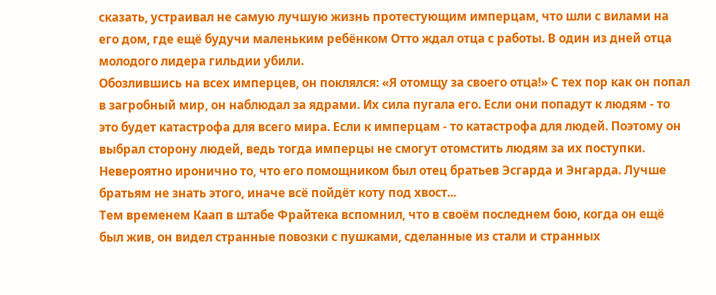сказать, устраивал не самую лучшую жизнь протестующим имперцам, что шли с вилами на его дом, где ещё будучи маленьким ребёнком Отто ждал отца с работы. В один из дней отца молодого лидера гильдии убили.
Обозлившись на всех имперцев, он поклялся: «Я отомщу за своего отца!» С тех пор как он попал в загробный мир, он наблюдал за ядрами. Их сила пугала его. Если они попадут к людям - то это будет катастрофа для всего мира. Если к имперцам - то катастрофа для людей. Поэтому он выбрал сторону людей, ведь тогда имперцы не смогут отомстить людям за их поступки. Невероятно иронично то, что его помощником был отец братьев Эсгарда и Энгарда. Лучше братьям не знать этого, иначе всё пойдёт коту под хвост...
Тем временем Каап в штабе Фрайтека вспомнил, что в своём последнем бою, когда он ещё был жив, он видел странные повозки с пушками, сделанные из стали и странных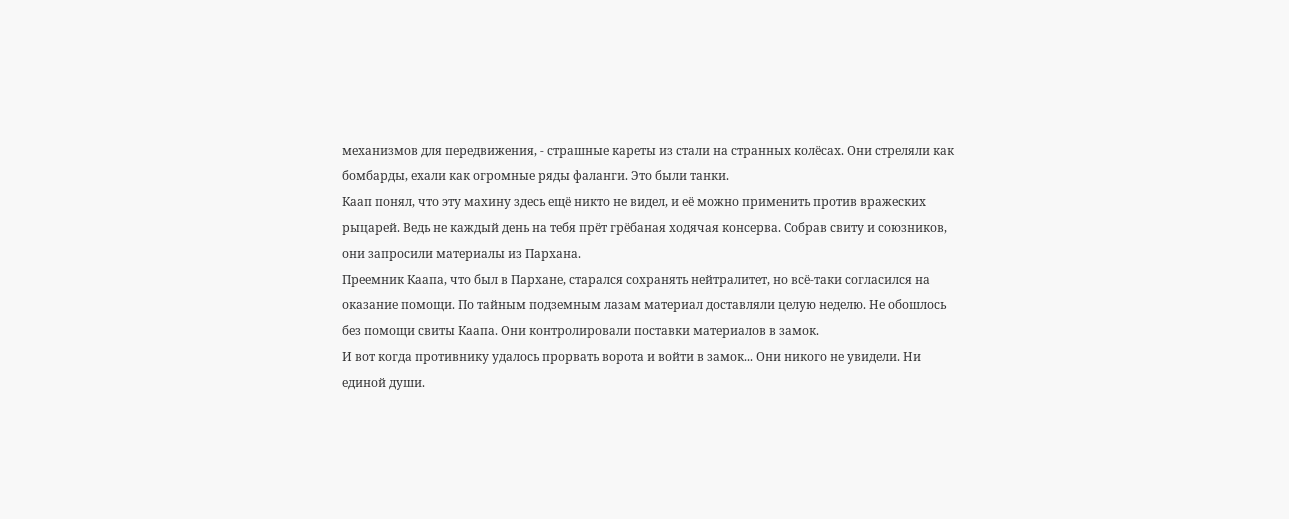механизмов для передвижения, - страшные кареты из стали на странных колёсах. Они стреляли как бомбарды, ехали как огромные ряды фаланги. Это были танки.
Каап понял, что эту махину здесь ещё никто не видел, и её можно применить против вражеских рыцарей. Ведь не каждый день на тебя прёт грёбаная ходячая консерва. Собрав свиту и союзников, они запросили материалы из Пархана.
Преемник Каапа, что был в Пархане, старался сохранять нейтралитет, но всё-таки согласился на оказание помощи. По тайным подземным лазам материал доставляли целую неделю. Не обошлось без помощи свиты Каапа. Они контролировали поставки материалов в замок.
И вот когда противнику удалось прорвать ворота и войти в замок... Они никого не увидели. Ни единой души.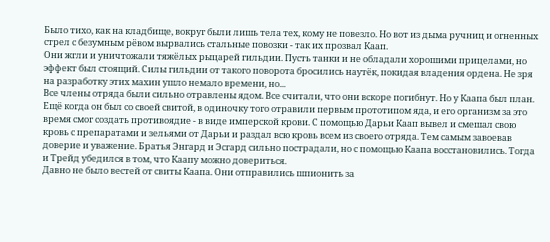Было тихо, как на кладбище, вокруг были лишь тела тех, кому не повезло. Но вот из дыма ручниц и огненных стрел с безумным рёвом вырвались стальные повозки - так их прозвал Каап.
Они жгли и уничтожали тяжёлых рыцарей гильдии. Пусть танки и не обладали хорошими прицелами, но эффект был стоящий. Силы гильдии от такого поворота бросились наутёк, покидая владения ордена. Не зря на разработку этих махин ушло немало времени, но...
Все члены отряда были сильно отравлены ядом. Все считали, что они вскоре погибнут. Но у Каапа был план. Ещё когда он был со своей свитой, в одиночку того отравили первым прототипом яда, и его организм за это время смог создать противоядие - в виде имперской крови. С помощью Дарьи Каап вывел и смешал свою кровь с препаратами и зельями от Дарьи и раздал всю кровь всем из своего отряда. Тем самым завоевав доверие и уважение. Братья Энгард и Эсгард сильно пострадали, но с помощью Каапа восстановились. Тогда и Трейд убедился в том, что Каапу можно довериться.
Давно не было вестей от свиты Каапа. Они отправились шпионить за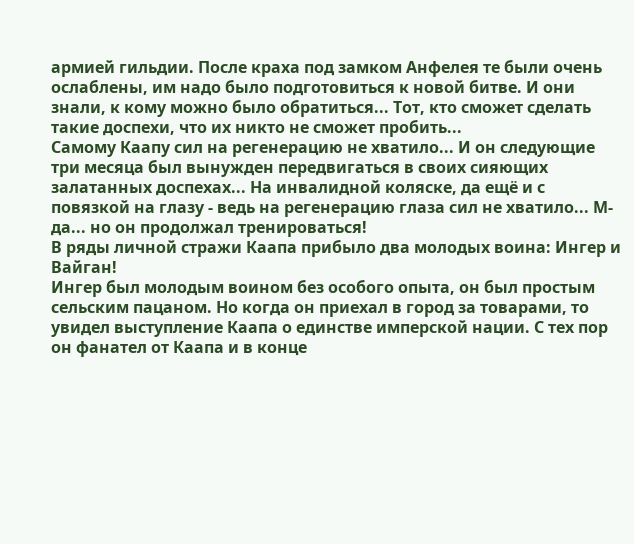армией гильдии. После краха под замком Анфелея те были очень ослаблены, им надо было подготовиться к новой битве. И они знали, к кому можно было обратиться... Тот, кто сможет сделать такие доспехи, что их никто не сможет пробить...
Самому Каапу сил на регенерацию не хватило... И он следующие три месяца был вынужден передвигаться в своих сияющих залатанных доспехах... На инвалидной коляске, да ещё и с повязкой на глазу - ведь на регенерацию глаза сил не хватило... М-да... но он продолжал тренироваться!
В ряды личной стражи Каапа прибыло два молодых воина: Ингер и Вайган!
Ингер был молодым воином без особого опыта, он был простым сельским пацаном. Но когда он приехал в город за товарами, то увидел выступление Каапа о единстве имперской нации. С тех пор он фанател от Каапа и в конце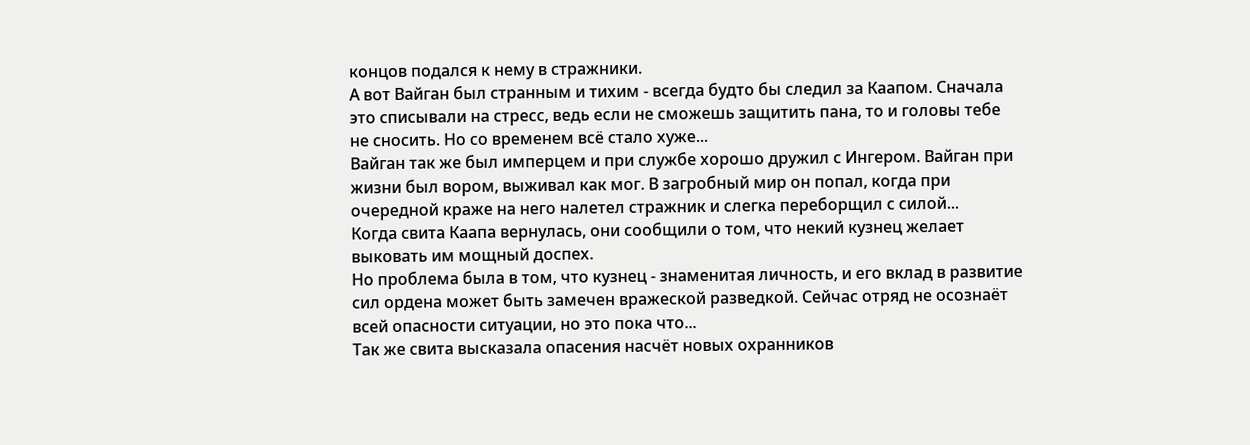концов подался к нему в стражники.
А вот Вайган был странным и тихим - всегда будто бы следил за Каапом. Сначала это списывали на стресс, ведь если не сможешь защитить пана, то и головы тебе не сносить. Но со временем всё стало хуже...
Вайган так же был имперцем и при службе хорошо дружил с Ингером. Вайган при жизни был вором, выживал как мог. В загробный мир он попал, когда при очередной краже на него налетел стражник и слегка переборщил с силой...
Когда свита Каапа вернулась, они сообщили о том, что некий кузнец желает выковать им мощный доспех.
Но проблема была в том, что кузнец - знаменитая личность, и его вклад в развитие сил ордена может быть замечен вражеской разведкой. Сейчас отряд не осознаёт всей опасности ситуации, но это пока что...
Так же свита высказала опасения насчёт новых охранников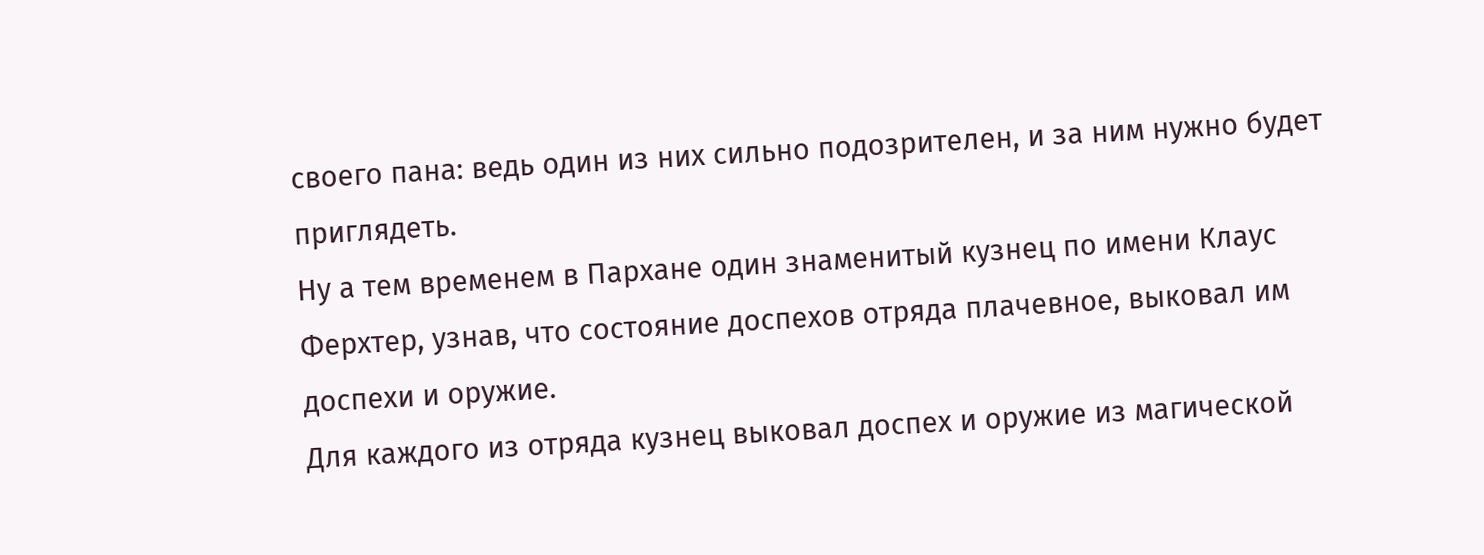своего пана: ведь один из них сильно подозрителен, и за ним нужно будет приглядеть.
Ну а тем временем в Пархане один знаменитый кузнец по имени Клаус Ферхтер, узнав, что состояние доспехов отряда плачевное, выковал им доспехи и оружие.
Для каждого из отряда кузнец выковал доспех и оружие из магической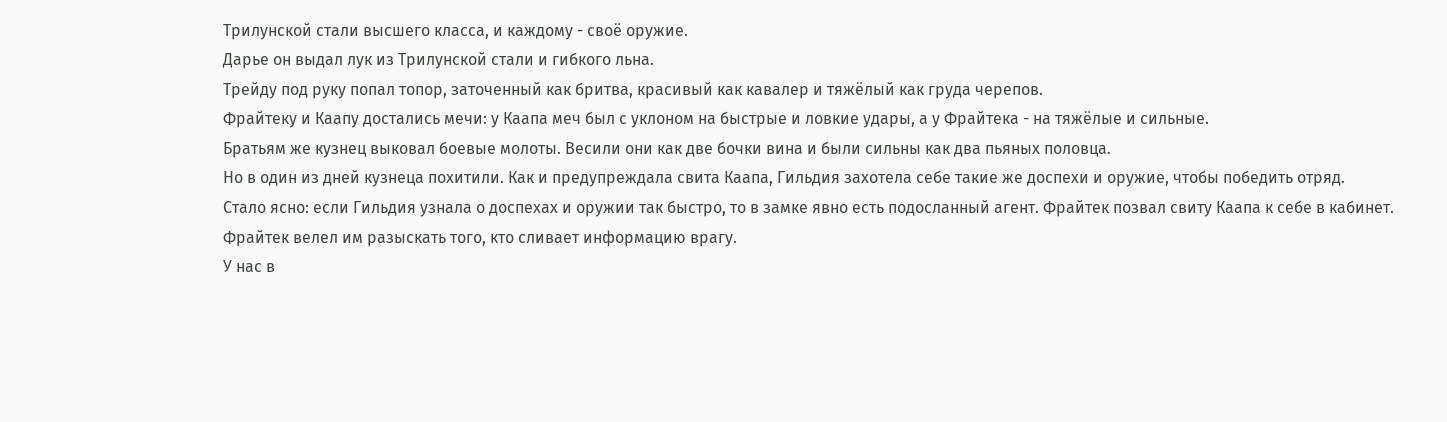Трилунской стали высшего класса, и каждому - своё оружие.
Дарье он выдал лук из Трилунской стали и гибкого льна.
Трейду под руку попал топор, заточенный как бритва, красивый как кавалер и тяжёлый как груда черепов.
Фрайтеку и Каапу достались мечи: у Каапа меч был с уклоном на быстрые и ловкие удары, а у Фрайтека - на тяжёлые и сильные.
Братьям же кузнец выковал боевые молоты. Весили они как две бочки вина и были сильны как два пьяных половца.
Но в один из дней кузнеца похитили. Как и предупреждала свита Каапа, Гильдия захотела себе такие же доспехи и оружие, чтобы победить отряд.
Стало ясно: если Гильдия узнала о доспехах и оружии так быстро, то в замке явно есть подосланный агент. Фрайтек позвал свиту Каапа к себе в кабинет.
Фрайтек велел им разыскать того, кто сливает информацию врагу.
У нас в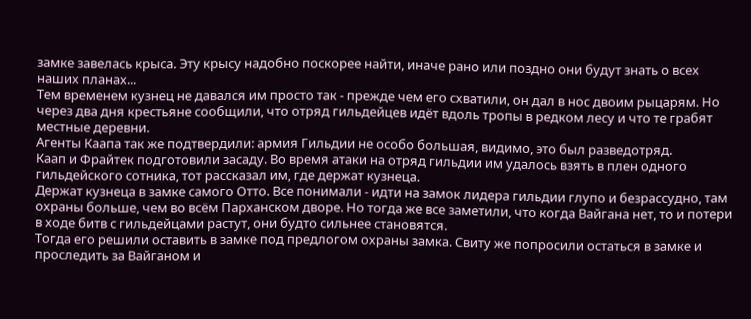замке завелась крыса. Эту крысу надобно поскорее найти, иначе рано или поздно они будут знать о всех наших планах...
Тем временем кузнец не давался им просто так - прежде чем его схватили, он дал в нос двоим рыцарям. Но через два дня крестьяне сообщили, что отряд гильдейцев идёт вдоль тропы в редком лесу и что те грабят местные деревни.
Агенты Каапа так же подтвердили: армия Гильдии не особо большая, видимо, это был разведотряд.
Каап и Фрайтек подготовили засаду. Во время атаки на отряд гильдии им удалось взять в плен одного гильдейского сотника, тот рассказал им, где держат кузнеца.
Держат кузнеца в замке самого Отто. Все понимали - идти на замок лидера гильдии глупо и безрассудно, там охраны больше, чем во всём Парханском дворе. Но тогда же все заметили, что когда Вайгана нет, то и потери в ходе битв с гильдейцами растут, они будто сильнее становятся.
Тогда его решили оставить в замке под предлогом охраны замка. Свиту же попросили остаться в замке и проследить за Вайганом и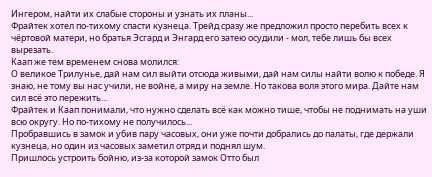Ингером, найти их слабые стороны и узнать их планы...
Фрайтек хотел по-тихому спасти кузнеца. Трейд сразу же предложил просто перебить всех к чёртовой матери, но братья Эсгард и Энгард его затею осудили - мол, тебе лишь бы всех вырезать.
Каап же тем временем снова молился:
О великое Трилунье, дай нам сил выйти отсюда живыми, дай нам силы найти волю к победе. Я знаю, не тому вы нас учили, не войне, а миру на земле. Но такова воля этого мира. Дайте нам сил всё это пережить...
Фрайтек и Каап понимали, что нужно сделать всё как можно тише, чтобы не поднимать на уши всю округу. Но по-тихому не получилось...
Пробравшись в замок и убив пару часовых, они уже почти добрались до палаты, где держали кузнеца, но один из часовых заметил отряд и поднял шум.
Пришлось устроить бойню, из-за которой замок Отто был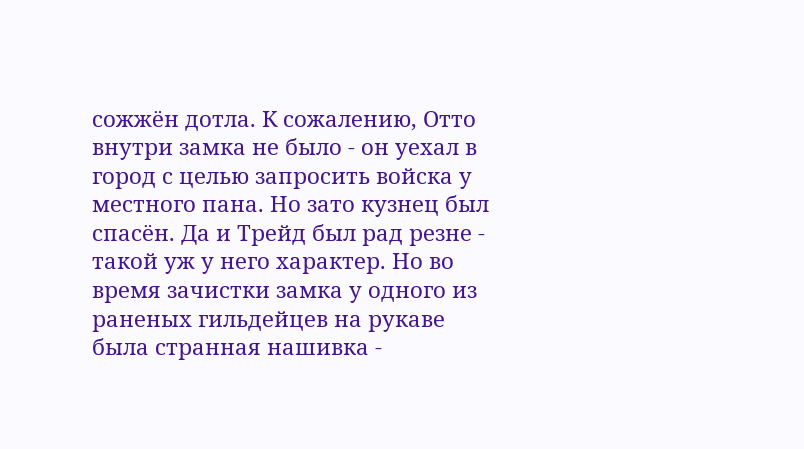сожжён дотла. К сожалению, Отто внутри замка не было - он уехал в город с целью запросить войска у местного пана. Но зато кузнец был спасён. Да и Трейд был рад резне - такой уж у него характер. Но во время зачистки замка у одного из раненых гильдейцев на рукаве была странная нашивка -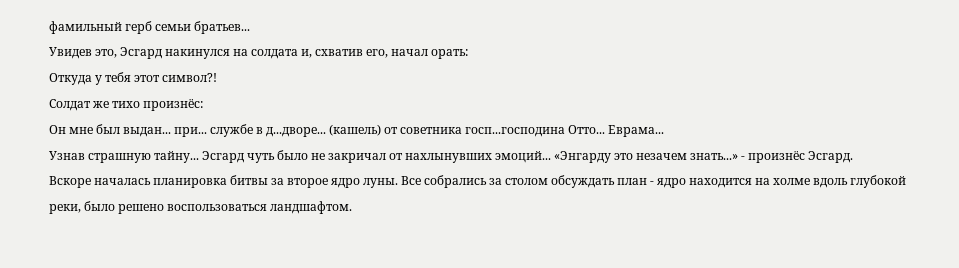фамильный герб семьи братьев...
Увидев это, Эсгард накинулся на солдата и, схватив его, начал орать:
Откуда у тебя этот символ?!
Солдат же тихо произнёс:
Он мне был выдан... при... службе в д...дворе... (кашель) от советника госп...господина Отто... Еврама...
Узнав страшную тайну... Эсгард чуть было не закричал от нахлынувших эмоций... «Энгарду это незачем знать...» - произнёс Эсгард.
Вскоре началась планировка битвы за второе ядро луны. Все собрались за столом обсуждать план - ядро находится на холме вдоль глубокой реки, было решено воспользоваться ландшафтом.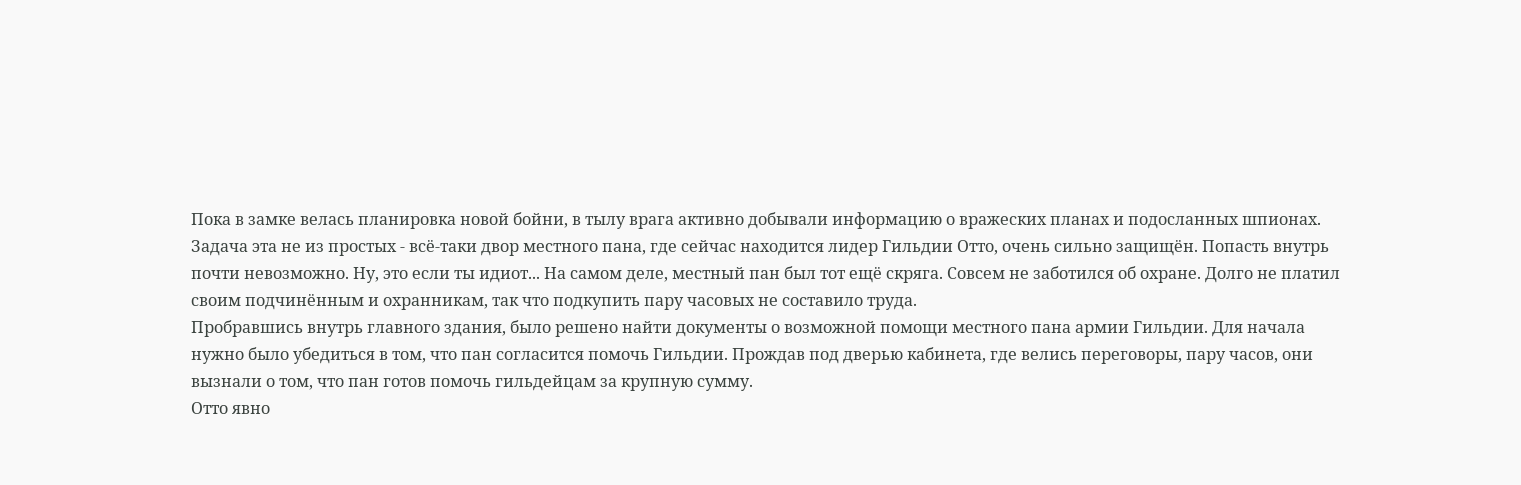Пока в замке велась планировка новой бойни, в тылу врага активно добывали информацию о вражеских планах и подосланных шпионах.
Задача эта не из простых - всё-таки двор местного пана, где сейчас находится лидер Гильдии Отто, очень сильно защищён. Попасть внутрь почти невозможно. Ну, это если ты идиот... На самом деле, местный пан был тот ещё скряга. Совсем не заботился об охране. Долго не платил своим подчинённым и охранникам, так что подкупить пару часовых не составило труда.
Пробравшись внутрь главного здания, было решено найти документы о возможной помощи местного пана армии Гильдии. Для начала нужно было убедиться в том, что пан согласится помочь Гильдии. Прождав под дверью кабинета, где велись переговоры, пару часов, они вызнали о том, что пан готов помочь гильдейцам за крупную сумму.
Отто явно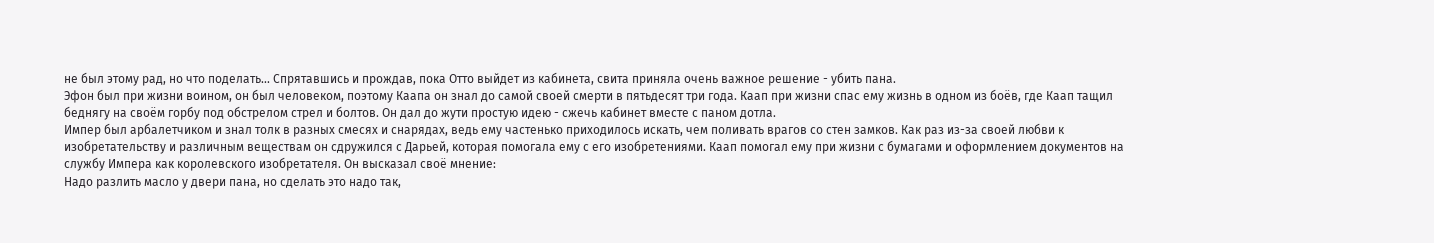не был этому рад, но что поделать... Спрятавшись и прождав, пока Отто выйдет из кабинета, свита приняла очень важное решение - убить пана.
Эфон был при жизни воином, он был человеком, поэтому Каапа он знал до самой своей смерти в пятьдесят три года. Каап при жизни спас ему жизнь в одном из боёв, где Каап тащил беднягу на своём горбу под обстрелом стрел и болтов. Он дал до жути простую идею - сжечь кабинет вместе с паном дотла.
Импер был арбалетчиком и знал толк в разных смесях и снарядах, ведь ему частенько приходилось искать, чем поливать врагов со стен замков. Как раз из-за своей любви к изобретательству и различным веществам он сдружился с Дарьей, которая помогала ему с его изобретениями. Каап помогал ему при жизни с бумагами и оформлением документов на службу Импера как королевского изобретателя. Он высказал своё мнение:
Надо разлить масло у двери пана, но сделать это надо так,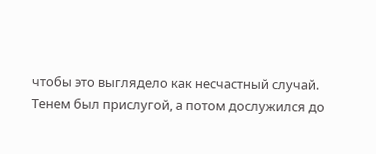чтобы это выглядело как несчастный случай.
Тенем был прислугой, а потом дослужился до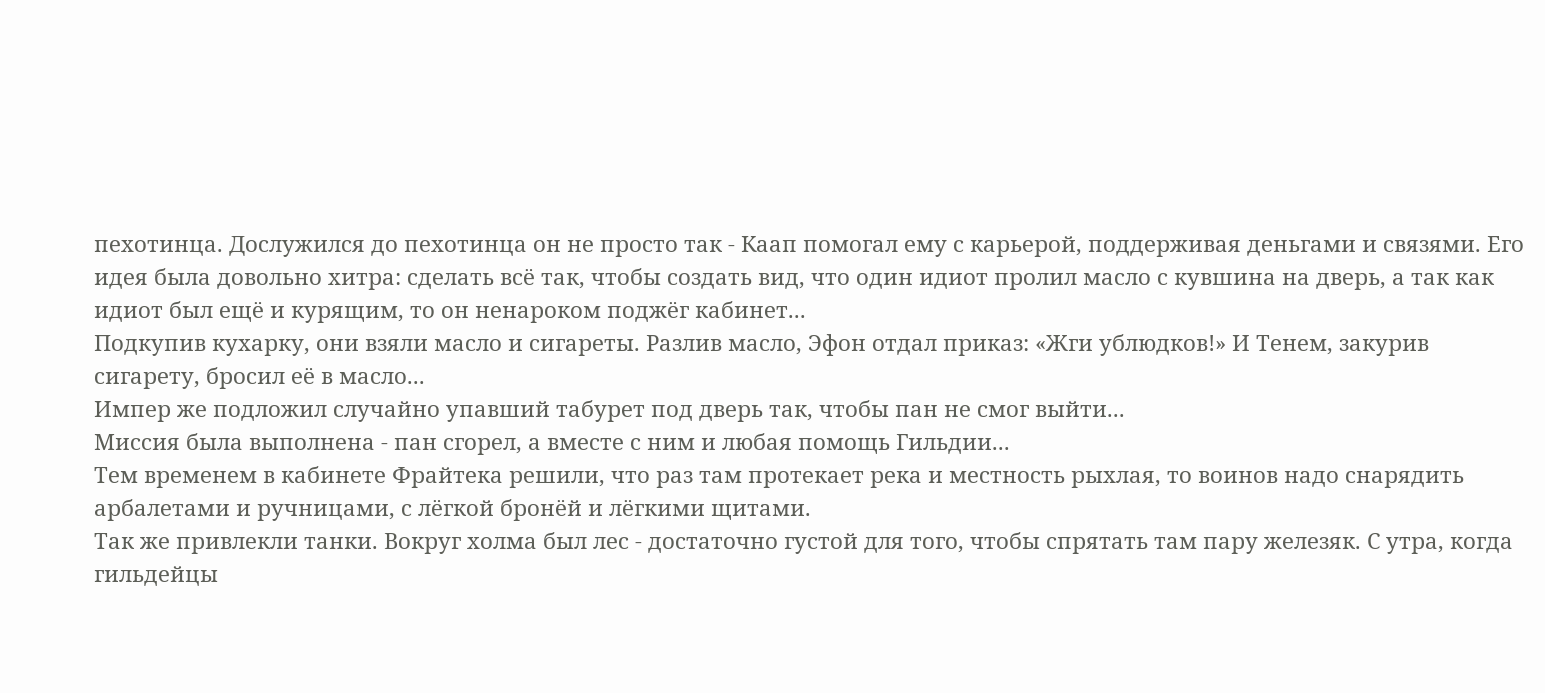пехотинца. Дослужился до пехотинца он не просто так - Каап помогал ему с карьерой, поддерживая деньгами и связями. Его идея была довольно хитра: сделать всё так, чтобы создать вид, что один идиот пролил масло с кувшина на дверь, а так как идиот был ещё и курящим, то он ненароком поджёг кабинет...
Подкупив кухарку, они взяли масло и сигареты. Разлив масло, Эфон отдал приказ: «Жги ублюдков!» И Тенем, закурив сигарету, бросил её в масло...
Импер же подложил случайно упавший табурет под дверь так, чтобы пан не смог выйти...
Миссия была выполнена - пан сгорел, а вместе с ним и любая помощь Гильдии...
Тем временем в кабинете Фрайтека решили, что раз там протекает река и местность рыхлая, то воинов надо снарядить арбалетами и ручницами, с лёгкой бронёй и лёгкими щитами.
Так же привлекли танки. Вокруг холма был лес - достаточно густой для того, чтобы спрятать там пару железяк. С утра, когда гильдейцы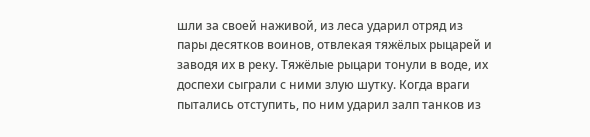шли за своей наживой, из леса ударил отряд из пары десятков воинов, отвлекая тяжёлых рыцарей и заводя их в реку. Тяжёлые рыцари тонули в воде, их доспехи сыграли с ними злую шутку. Когда враги пытались отступить, по ним ударил залп танков из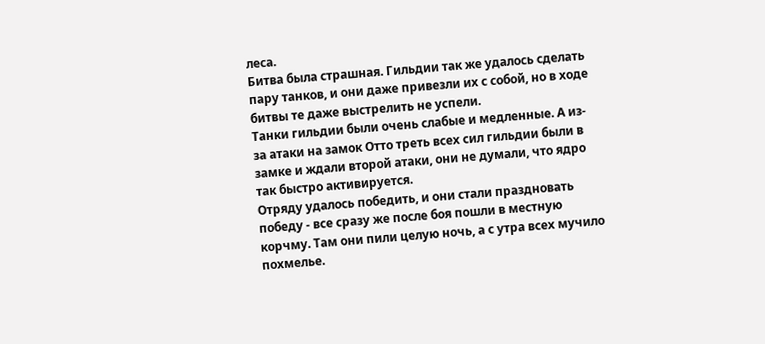леса.
Битва была страшная. Гильдии так же удалось сделать пару танков, и они даже привезли их с собой, но в ходе битвы те даже выстрелить не успели.
Танки гильдии были очень слабые и медленные. А из-за атаки на замок Отто треть всех сил гильдии были в замке и ждали второй атаки, они не думали, что ядро так быстро активируется.
Отряду удалось победить, и они стали праздновать победу - все сразу же после боя пошли в местную корчму. Там они пили целую ночь, а с утра всех мучило похмелье.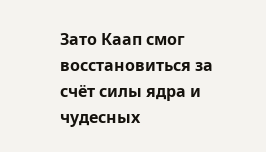Зато Каап смог восстановиться за счёт силы ядра и чудесных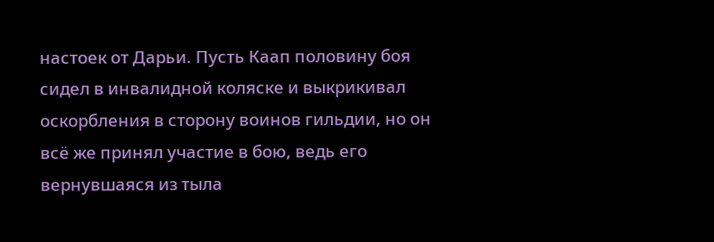настоек от Дарьи. Пусть Каап половину боя сидел в инвалидной коляске и выкрикивал оскорбления в сторону воинов гильдии, но он всё же принял участие в бою, ведь его вернувшаяся из тыла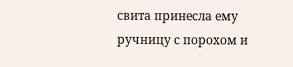свита принесла ему ручницу с порохом и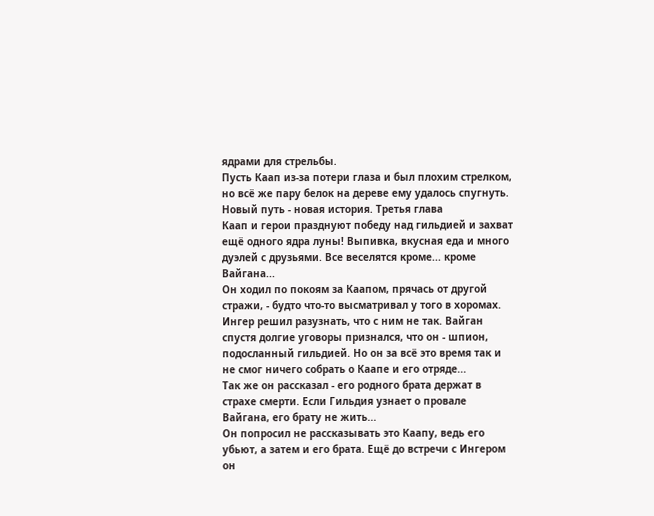ядрами для стрельбы.
Пусть Каап из-за потери глаза и был плохим стрелком, но всё же пару белок на дереве ему удалось спугнуть.
Новый путь - новая история. Третья глава
Каап и герои празднуют победу над гильдией и захват ещё одного ядра луны! Выпивка, вкусная еда и много дуэлей с друзьями. Все веселятся кроме... кроме Вайгана...
Он ходил по покоям за Каапом, прячась от другой стражи, - будто что-то высматривал у того в хоромах. Ингер решил разузнать, что с ним не так. Вайган спустя долгие уговоры признался, что он - шпион, подосланный гильдией. Но он за всё это время так и не смог ничего собрать о Каапе и его отряде...
Так же он рассказал - его родного брата держат в страхе смерти. Если Гильдия узнает о провале Вайгана, его брату не жить...
Он попросил не рассказывать это Каапу, ведь его убьют, а затем и его брата. Ещё до встречи с Ингером он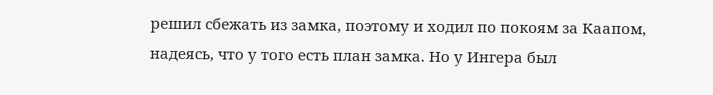решил сбежать из замка, поэтому и ходил по покоям за Каапом, надеясь, что у того есть план замка. Но у Ингера был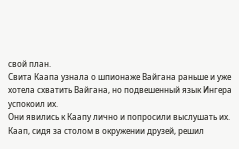свой план.
Свита Каапа узнала о шпионаже Вайгана раньше и уже хотела схватить Вайгана, но подвешенный язык Ингера успокоил их.
Они явились к Каапу лично и попросили выслушать их. Каап, сидя за столом в окружении друзей, решил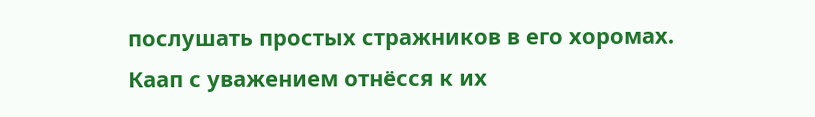послушать простых стражников в его хоромах.
Каап с уважением отнёсся к их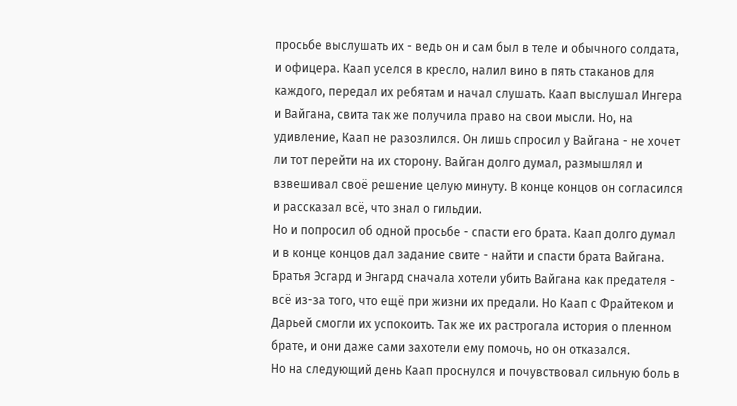просьбе выслушать их - ведь он и сам был в теле и обычного солдата, и офицера. Каап уселся в кресло, налил вино в пять стаканов для каждого, передал их ребятам и начал слушать. Каап выслушал Ингера и Вайгана, свита так же получила право на свои мысли. Но, на удивление, Каап не разозлился. Он лишь спросил у Вайгана - не хочет ли тот перейти на их сторону. Вайган долго думал, размышлял и взвешивал своё решение целую минуту. В конце концов он согласился и рассказал всё, что знал о гильдии.
Но и попросил об одной просьбе - спасти его брата. Каап долго думал и в конце концов дал задание свите - найти и спасти брата Вайгана.
Братья Эсгард и Энгард сначала хотели убить Вайгана как предателя - всё из-за того, что ещё при жизни их предали. Но Каап с Фрайтеком и Дарьей смогли их успокоить. Так же их растрогала история о пленном брате, и они даже сами захотели ему помочь, но он отказался.
Но на следующий день Каап проснулся и почувствовал сильную боль в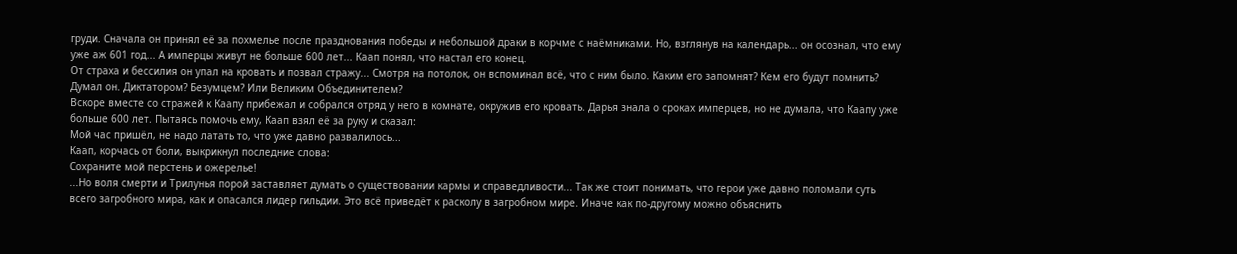груди. Сначала он принял её за похмелье после празднования победы и небольшой драки в корчме с наёмниками. Но, взглянув на календарь... он осознал, что ему уже аж 601 год... А имперцы живут не больше 600 лет... Каап понял, что настал его конец.
От страха и бессилия он упал на кровать и позвал стражу... Смотря на потолок, он вспоминал всё, что с ним было. Каким его запомнят? Кем его будут помнить? Думал он. Диктатором? Безумцем? Или Великим Объединителем?
Вскоре вместе со стражей к Каапу прибежал и собрался отряд у него в комнате, окружив его кровать. Дарья знала о сроках имперцев, но не думала, что Каапу уже больше 600 лет. Пытаясь помочь ему, Каап взял её за руку и сказал:
Мой час пришёл, не надо латать то, что уже давно развалилось...
Каап, корчась от боли, выкрикнул последние слова:
Сохраните мой перстень и ожерелье!
...Но воля смерти и Трилунья порой заставляет думать о существовании кармы и справедливости... Так же стоит понимать, что герои уже давно поломали суть всего загробного мира, как и опасался лидер гильдии. Это всё приведёт к расколу в загробном мире. Иначе как по-другому можно объяснить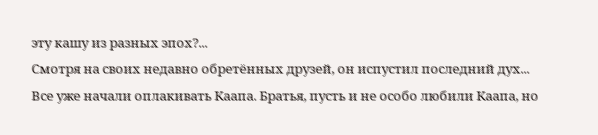эту кашу из разных эпох?...
Смотря на своих недавно обретённых друзей, он испустил последний дух...
Все уже начали оплакивать Каапа. Братья, пусть и не особо любили Каапа, но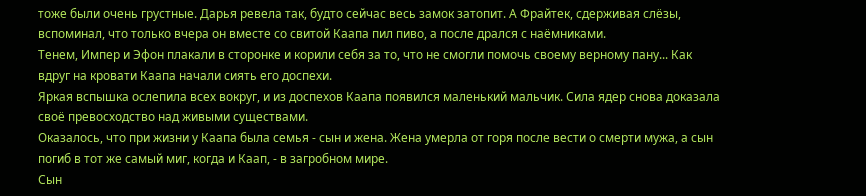тоже были очень грустные. Дарья ревела так, будто сейчас весь замок затопит. А Фрайтек, сдерживая слёзы, вспоминал, что только вчера он вместе со свитой Каапа пил пиво, а после дрался с наёмниками.
Тенем, Импер и Эфон плакали в сторонке и корили себя за то, что не смогли помочь своему верному пану... Как вдруг на кровати Каапа начали сиять его доспехи.
Яркая вспышка ослепила всех вокруг, и из доспехов Каапа появился маленький мальчик. Сила ядер снова доказала своё превосходство над живыми существами.
Оказалось, что при жизни у Каапа была семья - сын и жена. Жена умерла от горя после вести о смерти мужа, а сын погиб в тот же самый миг, когда и Каап, - в загробном мире.
Сын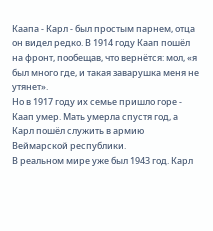Каапа - Карл - был простым парнем, отца он видел редко. В 1914 году Каап пошёл на фронт, пообещав, что вернётся: мол, «я был много где, и такая заварушка меня не утянет».
Но в 1917 году их семье пришло горе - Каап умер. Мать умерла спустя год, а Карл пошёл служить в армию Веймарской республики.
В реальном мире уже был 1943 год. Карл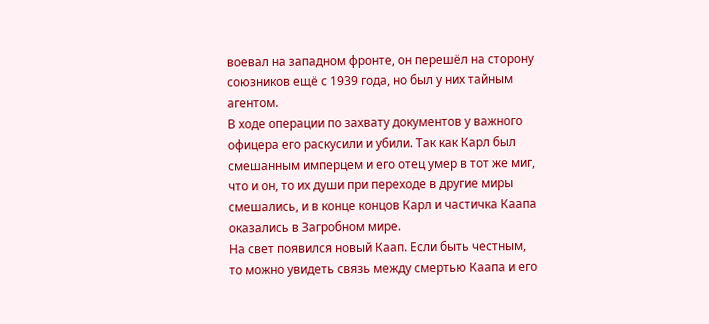воевал на западном фронте, он перешёл на сторону союзников ещё с 1939 года, но был у них тайным агентом.
В ходе операции по захвату документов у важного офицера его раскусили и убили. Так как Карл был смешанным имперцем и его отец умер в тот же миг, что и он, то их души при переходе в другие миры смешались, и в конце концов Карл и частичка Каапа оказались в Загробном мире.
На свет появился новый Каап. Если быть честным, то можно увидеть связь между смертью Каапа и его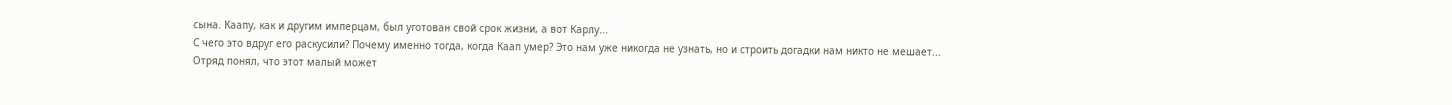сына. Каапу, как и другим имперцам, был уготован свой срок жизни, а вот Карлу...
С чего это вдруг его раскусили? Почему именно тогда, когда Каап умер? Это нам уже никогда не узнать, но и строить догадки нам никто не мешает...
Отряд понял, что этот малый может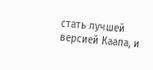стать лучшей версией Каапа, и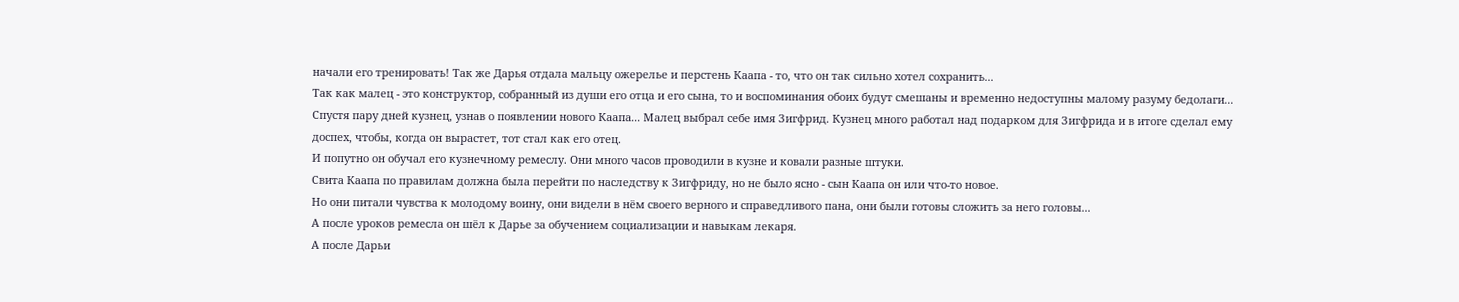начали его тренировать! Так же Дарья отдала мальцу ожерелье и перстень Каапа - то, что он так сильно хотел сохранить...
Так как малец - это конструктор, собранный из души его отца и его сына, то и воспоминания обоих будут смешаны и временно недоступны малому разуму бедолаги...
Спустя пару дней кузнец, узнав о появлении нового Каапа... Малец выбрал себе имя Зигфрид. Кузнец много работал над подарком для Зигфрида и в итоге сделал ему доспех, чтобы, когда он вырастет, тот стал как его отец.
И попутно он обучал его кузнечному ремеслу. Они много часов проводили в кузне и ковали разные штуки.
Свита Каапа по правилам должна была перейти по наследству к Зигфриду, но не было ясно - сын Каапа он или что-то новое.
Но они питали чувства к молодому воину, они видели в нём своего верного и справедливого пана, они были готовы сложить за него головы...
А после уроков ремесла он шёл к Дарье за обучением социализации и навыкам лекаря.
А после Дарьи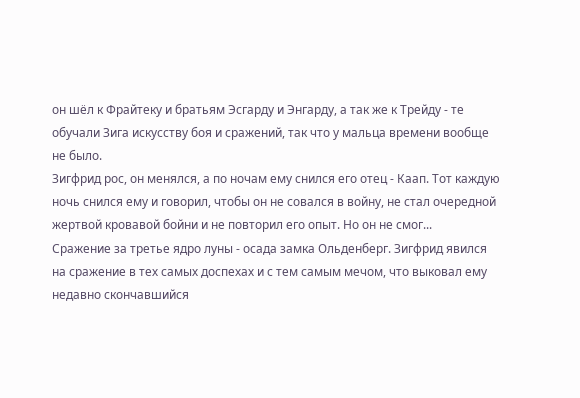он шёл к Фрайтеку и братьям Эсгарду и Энгарду, а так же к Трейду - те обучали Зига искусству боя и сражений, так что у мальца времени вообще не было.
Зигфрид рос, он менялся, а по ночам ему снился его отец - Каап. Тот каждую ночь снился ему и говорил, чтобы он не совался в войну, не стал очередной жертвой кровавой бойни и не повторил его опыт. Но он не смог...
Сражение за третье ядро луны - осада замка Ольденберг. Зигфрид явился на сражение в тех самых доспехах и с тем самым мечом, что выковал ему недавно скончавшийся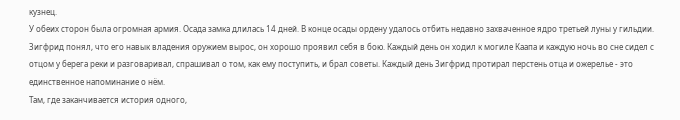кузнец.
У обеих сторон была огромная армия. Осада замка длилась 14 дней. В конце осады ордену удалось отбить недавно захваченное ядро третьей луны у гильдии.
Зигфрид понял, что его навык владения оружием вырос, он хорошо проявил себя в бою. Каждый день он ходил к могиле Каапа и каждую ночь во сне сидел с отцом у берега реки и разговаривал, спрашивал о том, как ему поступить, и брал советы. Каждый день Зигфрид протирал перстень отца и ожерелье - это единственное напоминание о нём.
Там, где заканчивается история одного,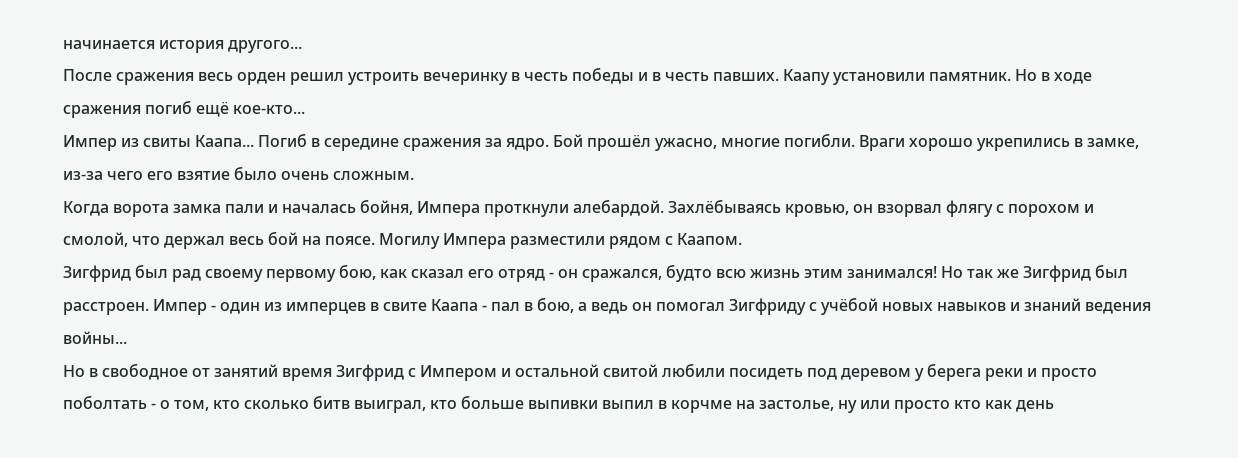начинается история другого...
После сражения весь орден решил устроить вечеринку в честь победы и в честь павших. Каапу установили памятник. Но в ходе сражения погиб ещё кое-кто...
Импер из свиты Каапа... Погиб в середине сражения за ядро. Бой прошёл ужасно, многие погибли. Враги хорошо укрепились в замке, из-за чего его взятие было очень сложным.
Когда ворота замка пали и началась бойня, Импера проткнули алебардой. Захлёбываясь кровью, он взорвал флягу с порохом и смолой, что держал весь бой на поясе. Могилу Импера разместили рядом с Каапом.
Зигфрид был рад своему первому бою, как сказал его отряд - он сражался, будто всю жизнь этим занимался! Но так же Зигфрид был расстроен. Импер - один из имперцев в свите Каапа - пал в бою, а ведь он помогал Зигфриду с учёбой новых навыков и знаний ведения войны...
Но в свободное от занятий время Зигфрид с Импером и остальной свитой любили посидеть под деревом у берега реки и просто поболтать - о том, кто сколько битв выиграл, кто больше выпивки выпил в корчме на застолье, ну или просто кто как день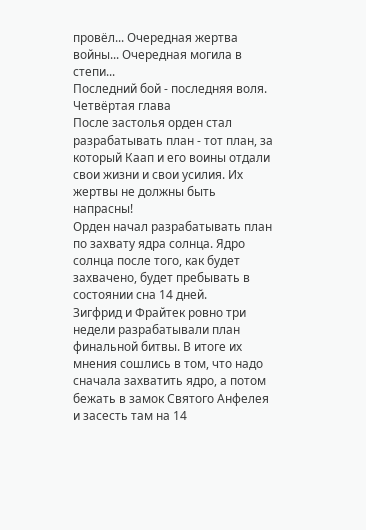провёл... Очередная жертва войны... Очередная могила в степи...
Последний бой - последняя воля. Четвёртая глава
После застолья орден стал разрабатывать план - тот план, за который Каап и его воины отдали свои жизни и свои усилия. Их жертвы не должны быть напрасны!
Орден начал разрабатывать план по захвату ядра солнца. Ядро солнца после того, как будет захвачено, будет пребывать в состоянии сна 14 дней.
Зигфрид и Фрайтек ровно три недели разрабатывали план финальной битвы. В итоге их мнения сошлись в том, что надо сначала захватить ядро, а потом бежать в замок Святого Анфелея и засесть там на 14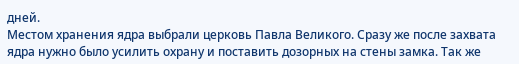дней.
Местом хранения ядра выбрали церковь Павла Великого. Сразу же после захвата ядра нужно было усилить охрану и поставить дозорных на стены замка. Так же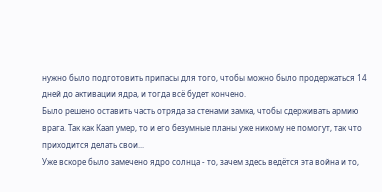нужно было подготовить припасы для того, чтобы можно было продержаться 14 дней до активации ядра, и тогда всё будет кончено.
Было решено оставить часть отряда за стенами замка, чтобы сдерживать армию врага. Так как Каап умер, то и его безумные планы уже никому не помогут, так что приходится делать свои...
Уже вскоре было замечено ядро солнца - то, зачем здесь ведётся эта война и то,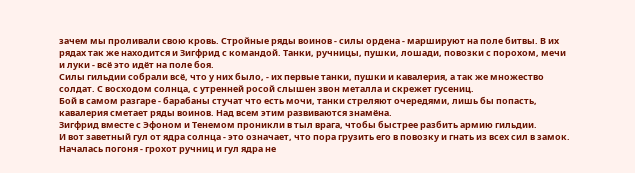зачем мы проливали свою кровь. Стройные ряды воинов - силы ордена - маршируют на поле битвы. В их рядах так же находится и Зигфрид с командой. Танки, ручницы, пушки, лошади, повозки с порохом, мечи и луки - всё это идёт на поле боя.
Силы гильдии собрали всё, что у них было, - их первые танки, пушки и кавалерия, а так же множество солдат. С восходом солнца, с утренней росой слышен звон металла и скрежет гусениц.
Бой в самом разгаре - барабаны стучат что есть мочи, танки стреляют очередями, лишь бы попасть, кавалерия сметает ряды воинов. Над всем этим развиваются знамёна.
Зигфрид вместе с Эфоном и Тенемом проникли в тыл врага, чтобы быстрее разбить армию гильдии.
И вот заветный гул от ядра солнца - это означает, что пора грузить его в повозку и гнать из всех сил в замок.
Началась погоня - грохот ручниц и гул ядра не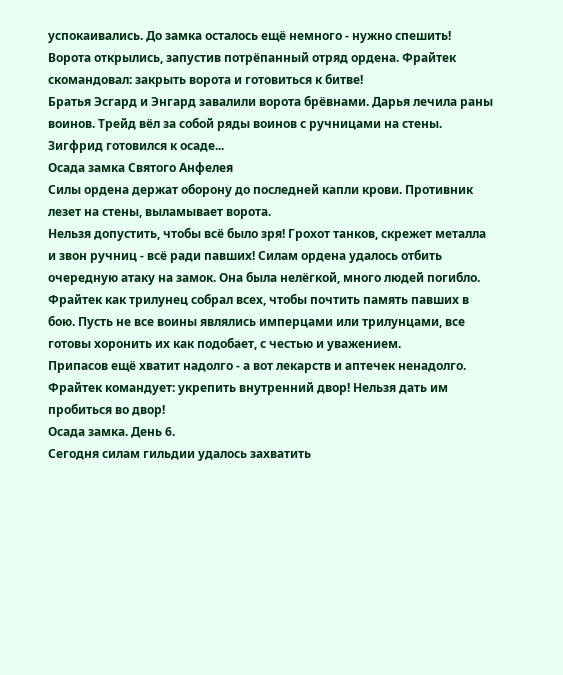успокаивались. До замка осталось ещё немного - нужно спешить! Ворота открылись, запустив потрёпанный отряд ордена. Фрайтек скомандовал: закрыть ворота и готовиться к битве!
Братья Эсгард и Энгард завалили ворота брёвнами. Дарья лечила раны воинов. Трейд вёл за собой ряды воинов с ручницами на стены. Зигфрид готовился к осаде...
Осада замка Святого Анфелея
Силы ордена держат оборону до последней капли крови. Противник лезет на стены, выламывает ворота.
Нельзя допустить, чтобы всё было зря! Грохот танков, скрежет металла и звон ручниц - всё ради павших! Силам ордена удалось отбить очередную атаку на замок. Она была нелёгкой, много людей погибло. Фрайтек как трилунец собрал всех, чтобы почтить память павших в бою. Пусть не все воины являлись имперцами или трилунцами, все готовы хоронить их как подобает, с честью и уважением.
Припасов ещё хватит надолго - а вот лекарств и аптечек ненадолго. Фрайтек командует: укрепить внутренний двор! Нельзя дать им пробиться во двор!
Осада замка. День 6.
Сегодня силам гильдии удалось захватить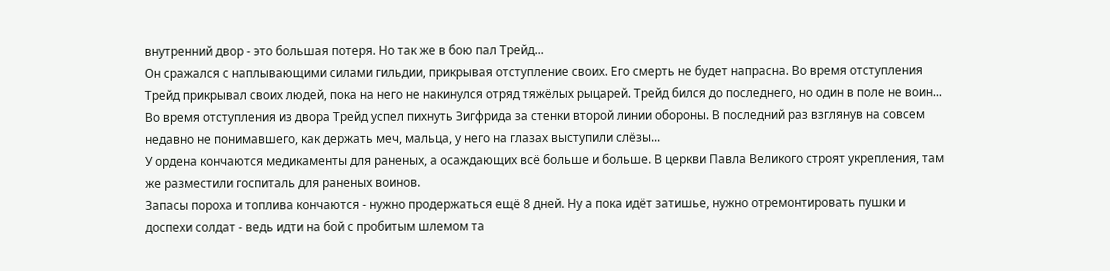внутренний двор - это большая потеря. Но так же в бою пал Трейд...
Он сражался с наплывающими силами гильдии, прикрывая отступление своих. Его смерть не будет напрасна. Во время отступления Трейд прикрывал своих людей, пока на него не накинулся отряд тяжёлых рыцарей. Трейд бился до последнего, но один в поле не воин...
Во время отступления из двора Трейд успел пихнуть Зигфрида за стенки второй линии обороны. В последний раз взглянув на совсем недавно не понимавшего, как держать меч, мальца, у него на глазах выступили слёзы...
У ордена кончаются медикаменты для раненых, а осаждающих всё больше и больше. В церкви Павла Великого строят укрепления, там же разместили госпиталь для раненых воинов.
Запасы пороха и топлива кончаются - нужно продержаться ещё 8 дней. Ну а пока идёт затишье, нужно отремонтировать пушки и доспехи солдат - ведь идти на бой с пробитым шлемом та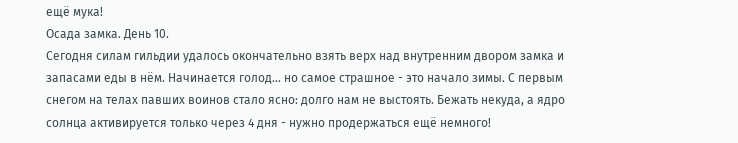ещё мука!
Осада замка. День 10.
Сегодня силам гильдии удалось окончательно взять верх над внутренним двором замка и запасами еды в нём. Начинается голод... но самое страшное - это начало зимы. С первым снегом на телах павших воинов стало ясно: долго нам не выстоять. Бежать некуда, а ядро солнца активируется только через 4 дня - нужно продержаться ещё немного!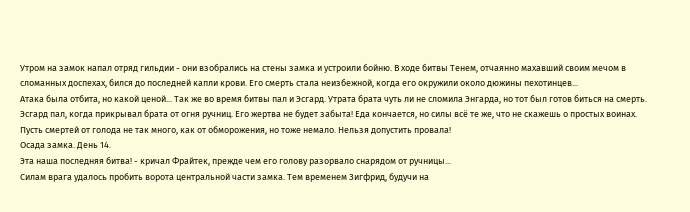Утром на замок напал отряд гильдии - они взобрались на стены замка и устроили бойню. В ходе битвы Тенем, отчаянно махавший своим мечом в сломанных доспехах, бился до последней капли крови. Его смерть стала неизбежной, когда его окружили около дюжины пехотинцев...
Атака была отбита, но какой ценой... Так же во время битвы пал и Эсгард. Утрата брата чуть ли не сломила Энгарда, но тот был готов биться на смерть.
Эсгард пал, когда прикрывал брата от огня ручниц. Его жертва не будет забыта! Еда кончается, но силы всё те же, что не скажешь о простых воинах. Пусть смертей от голода не так много, как от обморожения, но тоже немало. Нельзя допустить провала!
Осада замка. День 14.
Эта наша последняя битва! - кричал Фрайтек, прежде чем его голову разорвало снарядом от ручницы...
Силам врага удалось пробить ворота центральной части замка. Тем временем Зигфрид, будучи на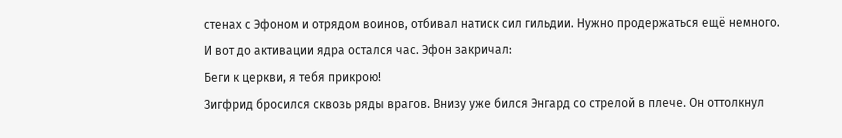стенах с Эфоном и отрядом воинов, отбивал натиск сил гильдии. Нужно продержаться ещё немного.
И вот до активации ядра остался час. Эфон закричал:
Беги к церкви, я тебя прикрою!
Зигфрид бросился сквозь ряды врагов. Внизу уже бился Энгард со стрелой в плече. Он оттолкнул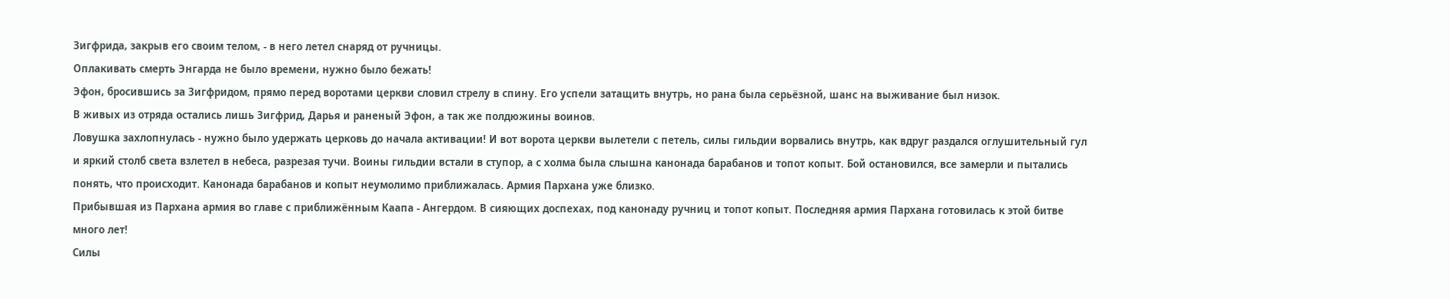Зигфрида, закрыв его своим телом, - в него летел снаряд от ручницы.
Оплакивать смерть Энгарда не было времени, нужно было бежать!
Эфон, бросившись за Зигфридом, прямо перед воротами церкви словил стрелу в спину. Его успели затащить внутрь, но рана была серьёзной, шанс на выживание был низок.
В живых из отряда остались лишь Зигфрид, Дарья и раненый Эфон, а так же полдюжины воинов.
Ловушка захлопнулась - нужно было удержать церковь до начала активации! И вот ворота церкви вылетели с петель, силы гильдии ворвались внутрь, как вдруг раздался оглушительный гул и яркий столб света взлетел в небеса, разрезая тучи. Воины гильдии встали в ступор, а с холма была слышна канонада барабанов и топот копыт. Бой остановился, все замерли и пытались понять, что происходит. Канонада барабанов и копыт неумолимо приближалась. Армия Пархана уже близко.
Прибывшая из Пархана армия во главе с приближённым Каапа - Ангердом. В сияющих доспехах, под канонаду ручниц и топот копыт. Последняя армия Пархана готовилась к этой битве много лет!
Силы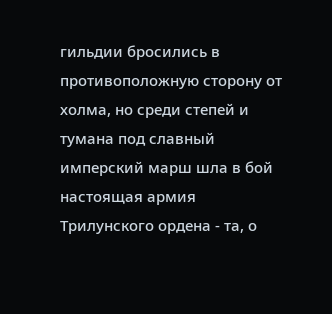гильдии бросились в противоположную сторону от холма, но среди степей и тумана под славный имперский марш шла в бой настоящая армия Трилунского ордена - та, о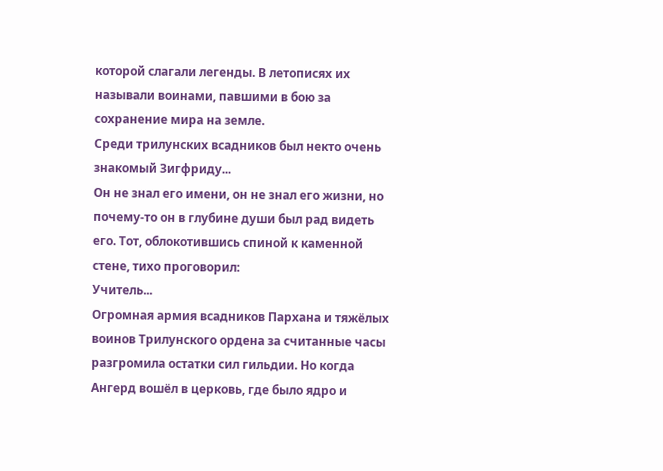которой слагали легенды. В летописях их называли воинами, павшими в бою за сохранение мира на земле.
Среди трилунских всадников был некто очень знакомый Зигфриду...
Он не знал его имени, он не знал его жизни, но почему-то он в глубине души был рад видеть его. Тот, облокотившись спиной к каменной стене, тихо проговорил:
Учитель...
Огромная армия всадников Пархана и тяжёлых воинов Трилунского ордена за считанные часы разгромила остатки сил гильдии. Но когда Ангерд вошёл в церковь, где было ядро и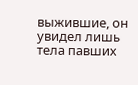выжившие, он увидел лишь тела павших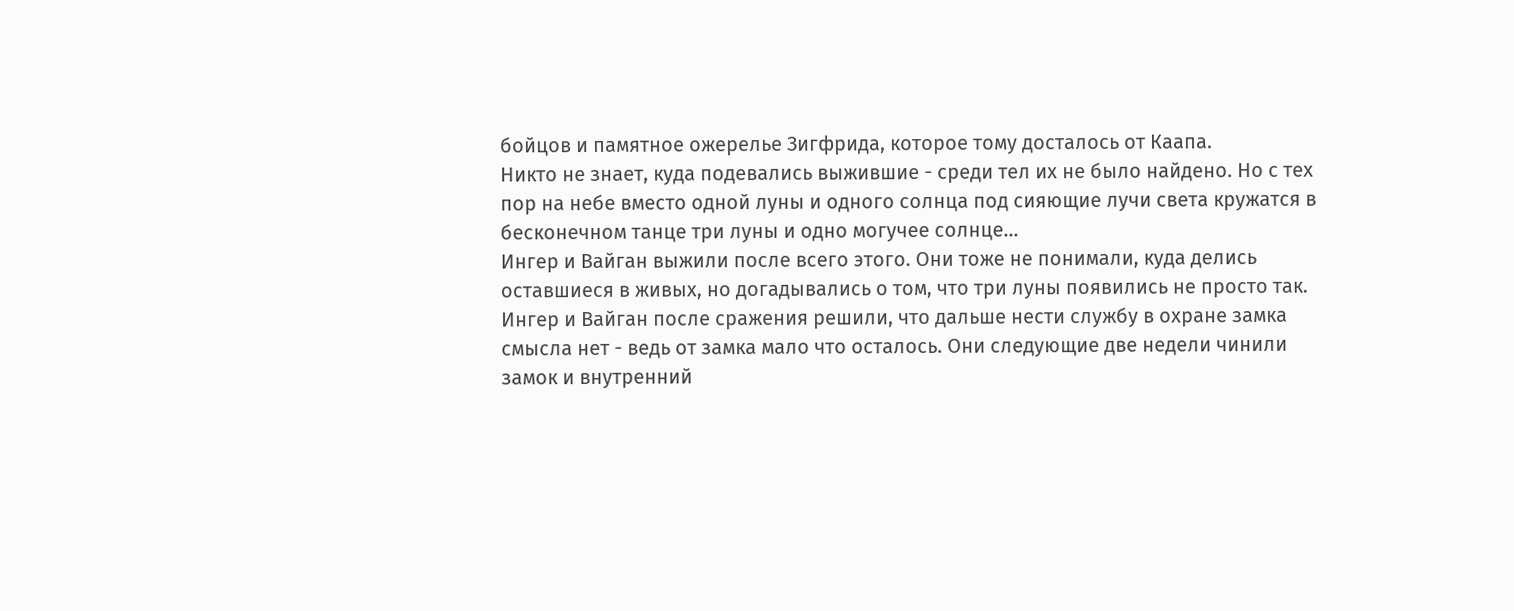бойцов и памятное ожерелье Зигфрида, которое тому досталось от Каапа.
Никто не знает, куда подевались выжившие - среди тел их не было найдено. Но с тех пор на небе вместо одной луны и одного солнца под сияющие лучи света кружатся в бесконечном танце три луны и одно могучее солнце...
Ингер и Вайган выжили после всего этого. Они тоже не понимали, куда делись оставшиеся в живых, но догадывались о том, что три луны появились не просто так.
Ингер и Вайган после сражения решили, что дальше нести службу в охране замка смысла нет - ведь от замка мало что осталось. Они следующие две недели чинили замок и внутренний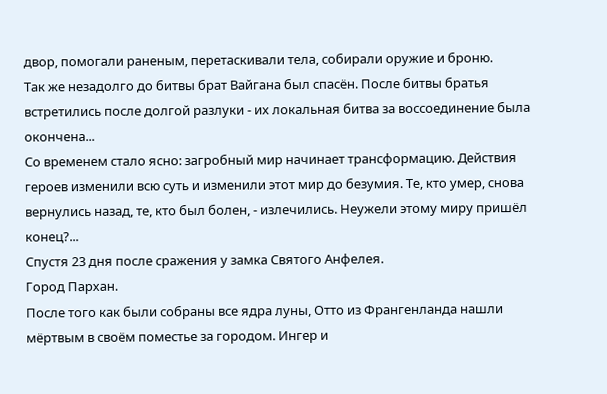двор, помогали раненым, перетаскивали тела, собирали оружие и броню.
Так же незадолго до битвы брат Вайгана был спасён. После битвы братья встретились после долгой разлуки - их локальная битва за воссоединение была окончена...
Со временем стало ясно: загробный мир начинает трансформацию. Действия героев изменили всю суть и изменили этот мир до безумия. Те, кто умер, снова вернулись назад, те, кто был болен, - излечились. Неужели этому миру пришёл конец?...
Спустя 23 дня после сражения у замка Святого Анфелея.
Город Пархан.
После того как были собраны все ядра луны, Отто из Франгенланда нашли мёртвым в своём поместье за городом. Ингер и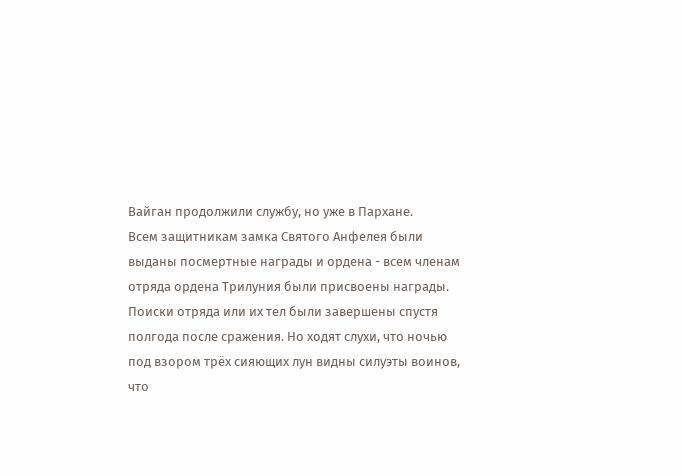Вайган продолжили службу, но уже в Пархане.
Всем защитникам замка Святого Анфелея были выданы посмертные награды и ордена - всем членам отряда ордена Трилуния были присвоены награды.
Поиски отряда или их тел были завершены спустя полгода после сражения. Но ходят слухи, что ночью под взором трёх сияющих лун видны силуэты воинов, что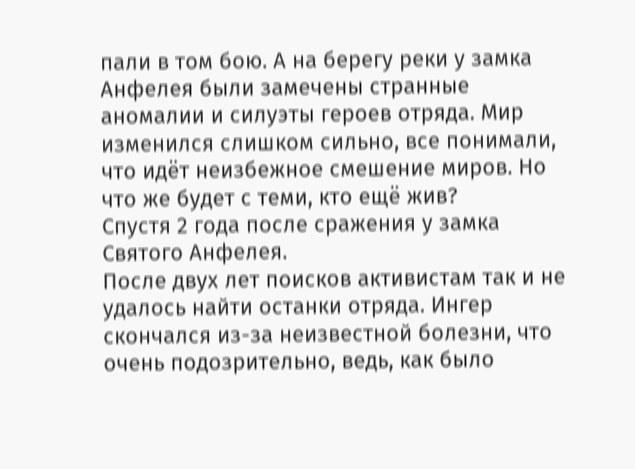пали в том бою. А на берегу реки у замка Анфелея были замечены странные аномалии и силуэты героев отряда. Мир изменился слишком сильно, все понимали, что идёт неизбежное смешение миров. Но что же будет с теми, кто ещё жив?
Спустя 2 года после сражения у замка Святого Анфелея.
После двух лет поисков активистам так и не удалось найти останки отряда. Ингер скончался из-за неизвестной болезни, что очень подозрительно, ведь, как было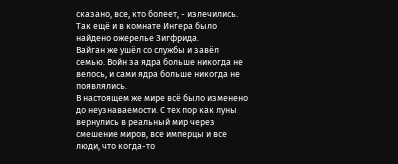сказано, все, кто болеет, - излечились. Так ещё и в комнате Ингера было найдено ожерелье Зигфрида.
Вайган же ушёл со службы и завёл семью. Войн за ядра больше никогда не велось, и сами ядра больше никогда не появлялись.
В настоящем же мире всё было изменено до неузнаваемости. С тех пор как луны вернулись в реальный мир через смешение миров, все имперцы и все люди, что когда-то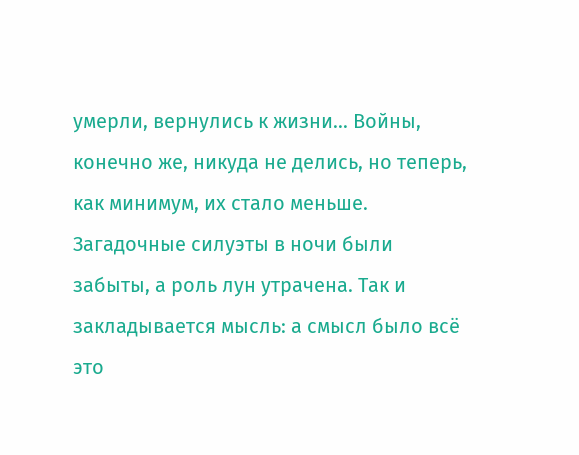умерли, вернулись к жизни... Войны, конечно же, никуда не делись, но теперь, как минимум, их стало меньше. Загадочные силуэты в ночи были забыты, а роль лун утрачена. Так и закладывается мысль: а смысл было всё это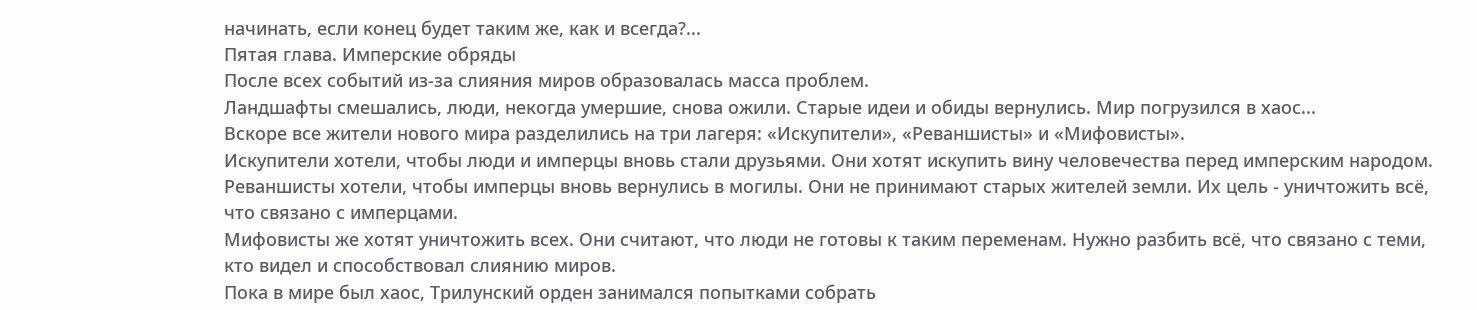начинать, если конец будет таким же, как и всегда?...
Пятая глава. Имперские обряды
После всех событий из-за слияния миров образовалась масса проблем.
Ландшафты смешались, люди, некогда умершие, снова ожили. Старые идеи и обиды вернулись. Мир погрузился в хаос...
Вскоре все жители нового мира разделились на три лагеря: «Искупители», «Реваншисты» и «Мифовисты».
Искупители хотели, чтобы люди и имперцы вновь стали друзьями. Они хотят искупить вину человечества перед имперским народом.
Реваншисты хотели, чтобы имперцы вновь вернулись в могилы. Они не принимают старых жителей земли. Их цель - уничтожить всё, что связано с имперцами.
Мифовисты же хотят уничтожить всех. Они считают, что люди не готовы к таким переменам. Нужно разбить всё, что связано с теми, кто видел и способствовал слиянию миров.
Пока в мире был хаос, Трилунский орден занимался попытками собрать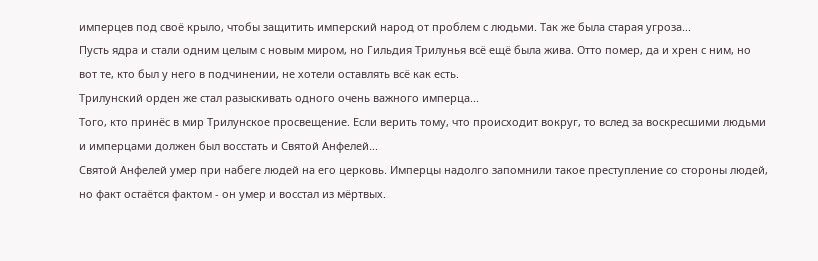имперцев под своё крыло, чтобы защитить имперский народ от проблем с людьми. Так же была старая угроза...
Пусть ядра и стали одним целым с новым миром, но Гильдия Трилунья всё ещё была жива. Отто помер, да и хрен с ним, но вот те, кто был у него в подчинении, не хотели оставлять всё как есть.
Трилунский орден же стал разыскивать одного очень важного имперца...
Того, кто принёс в мир Трилунское просвещение. Если верить тому, что происходит вокруг, то вслед за воскресшими людьми и имперцами должен был восстать и Святой Анфелей...
Святой Анфелей умер при набеге людей на его церковь. Имперцы надолго запомнили такое преступление со стороны людей, но факт остаётся фактом - он умер и восстал из мёртвых.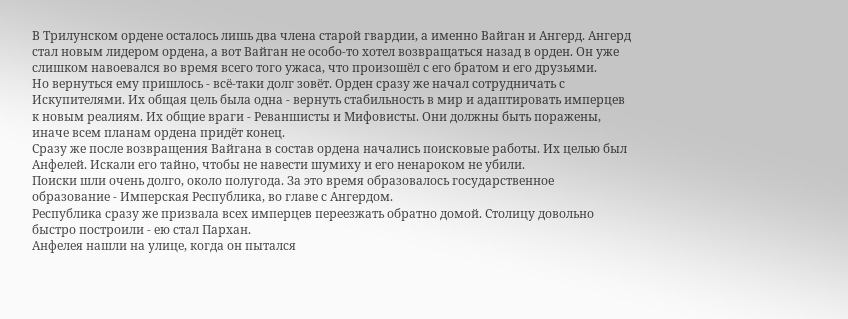В Трилунском ордене осталось лишь два члена старой гвардии, а именно Вайган и Ангерд. Ангерд стал новым лидером ордена, а вот Вайган не особо-то хотел возвращаться назад в орден. Он уже слишком навоевался во время всего того ужаса, что произошёл с его братом и его друзьями.
Но вернуться ему пришлось - всё-таки долг зовёт. Орден сразу же начал сотрудничать с Искупителями. Их общая цель была одна - вернуть стабильность в мир и адаптировать имперцев к новым реалиям. Их общие враги - Реваншисты и Мифовисты. Они должны быть поражены, иначе всем планам ордена придёт конец.
Сразу же после возвращения Вайгана в состав ордена начались поисковые работы. Их целью был Анфелей. Искали его тайно, чтобы не навести шумиху и его ненароком не убили.
Поиски шли очень долго, около полугода. За это время образовалось государственное образование - Имперская Республика, во главе с Ангердом.
Республика сразу же призвала всех имперцев переезжать обратно домой. Столицу довольно быстро построили - ею стал Пархан.
Анфелея нашли на улице, когда он пытался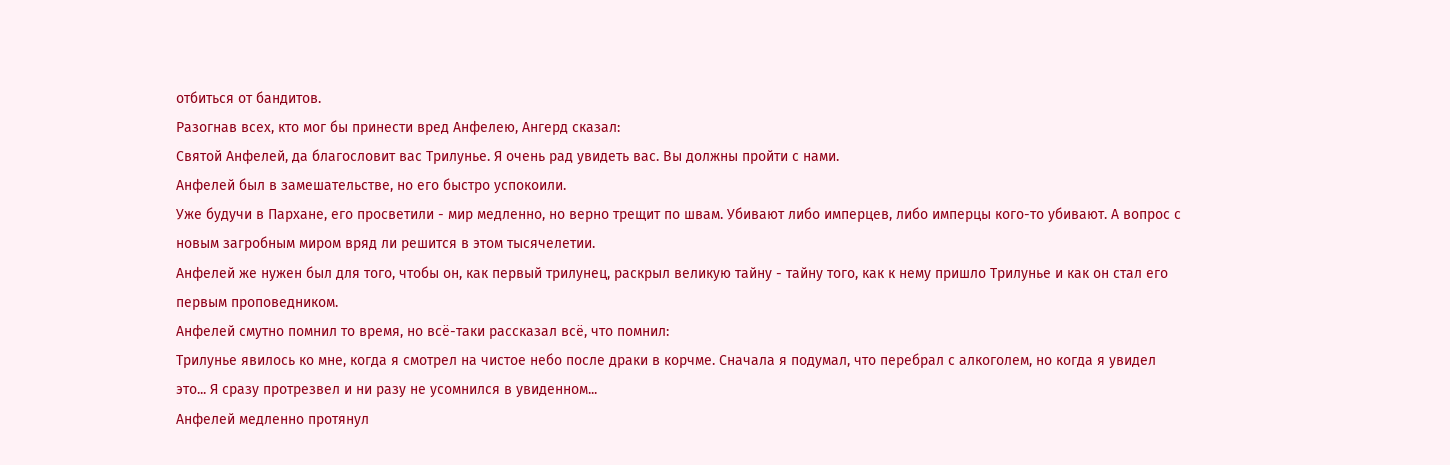отбиться от бандитов.
Разогнав всех, кто мог бы принести вред Анфелею, Ангерд сказал:
Святой Анфелей, да благословит вас Трилунье. Я очень рад увидеть вас. Вы должны пройти с нами.
Анфелей был в замешательстве, но его быстро успокоили.
Уже будучи в Пархане, его просветили - мир медленно, но верно трещит по швам. Убивают либо имперцев, либо имперцы кого-то убивают. А вопрос с новым загробным миром вряд ли решится в этом тысячелетии.
Анфелей же нужен был для того, чтобы он, как первый трилунец, раскрыл великую тайну - тайну того, как к нему пришло Трилунье и как он стал его первым проповедником.
Анфелей смутно помнил то время, но всё-таки рассказал всё, что помнил:
Трилунье явилось ко мне, когда я смотрел на чистое небо после драки в корчме. Сначала я подумал, что перебрал с алкоголем, но когда я увидел это... Я сразу протрезвел и ни разу не усомнился в увиденном...
Анфелей медленно протянул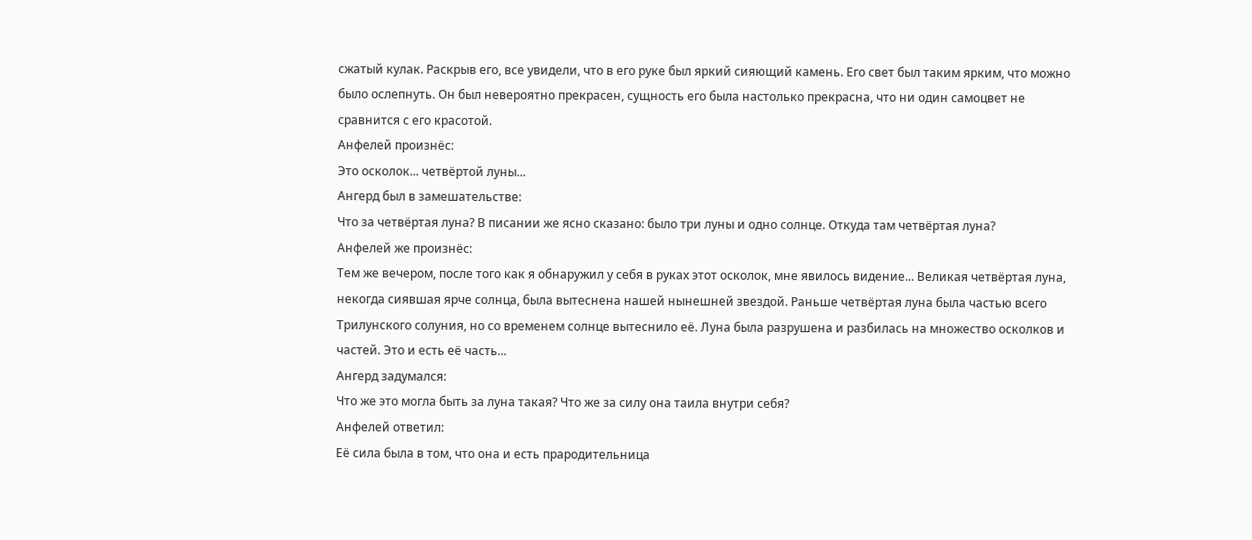сжатый кулак. Раскрыв его, все увидели, что в его руке был яркий сияющий камень. Его свет был таким ярким, что можно было ослепнуть. Он был невероятно прекрасен, сущность его была настолько прекрасна, что ни один самоцвет не сравнится с его красотой.
Анфелей произнёс:
Это осколок... четвёртой луны...
Ангерд был в замешательстве:
Что за четвёртая луна? В писании же ясно сказано: было три луны и одно солнце. Откуда там четвёртая луна?
Анфелей же произнёс:
Тем же вечером, после того как я обнаружил у себя в руках этот осколок, мне явилось видение... Великая четвёртая луна, некогда сиявшая ярче солнца, была вытеснена нашей нынешней звездой. Раньше четвёртая луна была частью всего Трилунского солуния, но со временем солнце вытеснило её. Луна была разрушена и разбилась на множество осколков и частей. Это и есть её часть...
Ангерд задумался:
Что же это могла быть за луна такая? Что же за силу она таила внутри себя?
Анфелей ответил:
Её сила была в том, что она и есть прародительница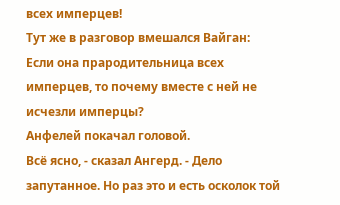всех имперцев!
Тут же в разговор вмешался Вайган:
Если она прародительница всех имперцев, то почему вместе с ней не исчезли имперцы?
Анфелей покачал головой.
Всё ясно, - сказал Ангерд. - Дело запутанное. Но раз это и есть осколок той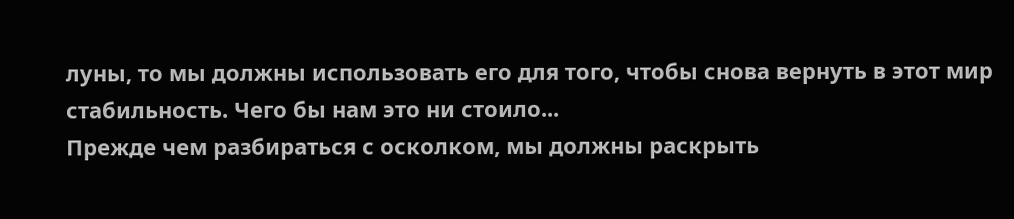луны, то мы должны использовать его для того, чтобы снова вернуть в этот мир стабильность. Чего бы нам это ни стоило...
Прежде чем разбираться с осколком, мы должны раскрыть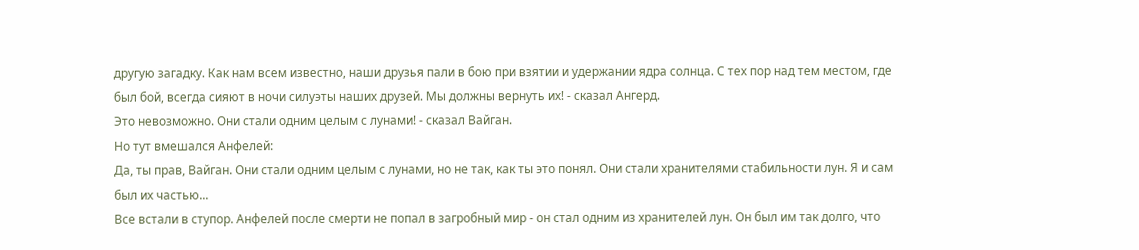другую загадку. Как нам всем известно, наши друзья пали в бою при взятии и удержании ядра солнца. С тех пор над тем местом, где был бой, всегда сияют в ночи силуэты наших друзей. Мы должны вернуть их! - сказал Ангерд.
Это невозможно. Они стали одним целым с лунами! - сказал Вайган.
Но тут вмешался Анфелей:
Да, ты прав, Вайган. Они стали одним целым с лунами, но не так, как ты это понял. Они стали хранителями стабильности лун. Я и сам был их частью...
Все встали в ступор. Анфелей после смерти не попал в загробный мир - он стал одним из хранителей лун. Он был им так долго, что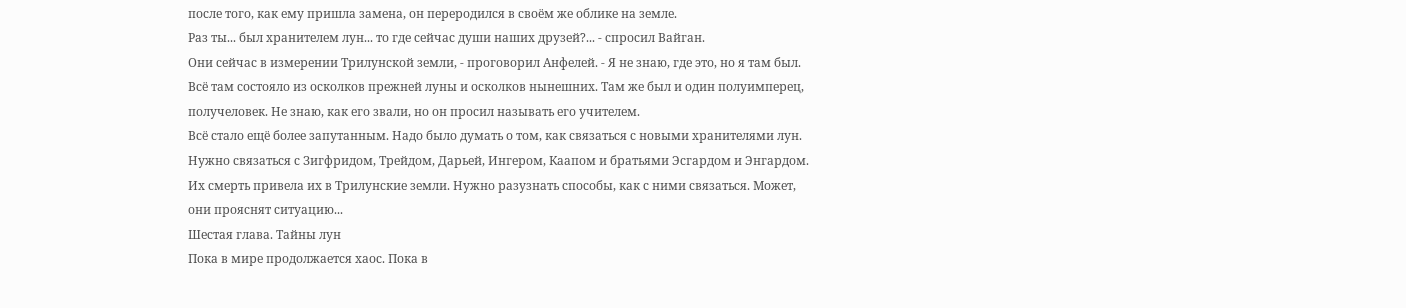после того, как ему пришла замена, он переродился в своём же облике на земле.
Раз ты... был хранителем лун... то где сейчас души наших друзей?... - спросил Вайган.
Они сейчас в измерении Трилунской земли, - проговорил Анфелей. - Я не знаю, где это, но я там был. Всё там состояло из осколков прежней луны и осколков нынешних. Там же был и один полуимперец, получеловек. Не знаю, как его звали, но он просил называть его учителем.
Всё стало ещё более запутанным. Надо было думать о том, как связаться с новыми хранителями лун. Нужно связаться с Зигфридом, Трейдом, Дарьей, Ингером, Каапом и братьями Эсгардом и Энгардом. Их смерть привела их в Трилунские земли. Нужно разузнать способы, как с ними связаться. Может, они прояснят ситуацию...
Шестая глава. Тайны лун
Пока в мире продолжается хаос. Пока в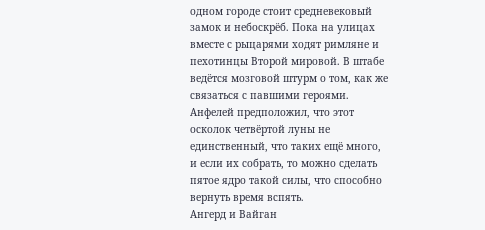одном городе стоит средневековый замок и небоскрёб. Пока на улицах вместе с рыцарями ходят римляне и пехотинцы Второй мировой. В штабе ведётся мозговой штурм о том, как же связаться с павшими героями.
Анфелей предположил, что этот осколок четвёртой луны не единственный, что таких ещё много, и если их собрать, то можно сделать пятое ядро такой силы, что способно вернуть время вспять.
Ангерд и Вайган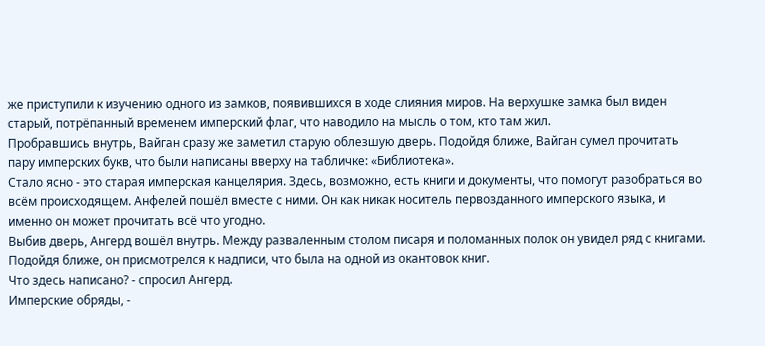же приступили к изучению одного из замков, появившихся в ходе слияния миров. На верхушке замка был виден старый, потрёпанный временем имперский флаг, что наводило на мысль о том, кто там жил.
Пробравшись внутрь, Вайган сразу же заметил старую облезшую дверь. Подойдя ближе, Вайган сумел прочитать пару имперских букв, что были написаны вверху на табличке: «Библиотека».
Стало ясно - это старая имперская канцелярия. Здесь, возможно, есть книги и документы, что помогут разобраться во всём происходящем. Анфелей пошёл вместе с ними. Он как никак носитель первозданного имперского языка, и именно он может прочитать всё что угодно.
Выбив дверь, Ангерд вошёл внутрь. Между разваленным столом писаря и поломанных полок он увидел ряд с книгами. Подойдя ближе, он присмотрелся к надписи, что была на одной из окантовок книг.
Что здесь написано? - спросил Ангерд.
Имперские обряды, -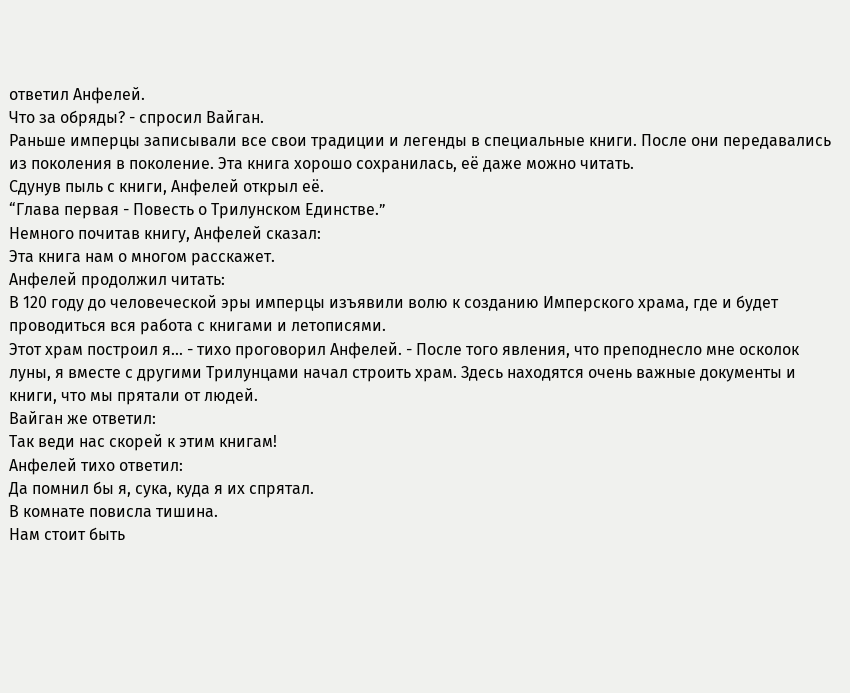ответил Анфелей.
Что за обряды? - спросил Вайган.
Раньше имперцы записывали все свои традиции и легенды в специальные книги. После они передавались из поколения в поколение. Эта книга хорошо сохранилась, её даже можно читать.
Сдунув пыль с книги, Анфелей открыл её.
“Глава первая - Повесть о Трилунском Единстве.”
Немного почитав книгу, Анфелей сказал:
Эта книга нам о многом расскажет.
Анфелей продолжил читать:
В 120 году до человеческой эры имперцы изъявили волю к созданию Имперского храма, где и будет проводиться вся работа с книгами и летописями.
Этот храм построил я... - тихо проговорил Анфелей. - После того явления, что преподнесло мне осколок луны, я вместе с другими Трилунцами начал строить храм. Здесь находятся очень важные документы и книги, что мы прятали от людей.
Вайган же ответил:
Так веди нас скорей к этим книгам!
Анфелей тихо ответил:
Да помнил бы я, сука, куда я их спрятал.
В комнате повисла тишина.
Нам стоит быть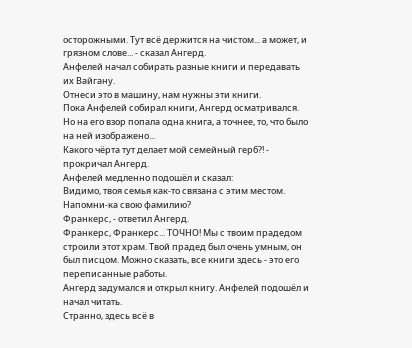осторожными. Тут всё держится на чистом... а может, и грязном слове... - сказал Ангерд.
Анфелей начал собирать разные книги и передавать их Вайгану.
Отнеси это в машину, нам нужны эти книги.
Пока Анфелей собирал книги, Ангерд осматривался. Но на его взор попала одна книга, а точнее, то, что было на ней изображено...
Какого чёрта тут делает мой семейный герб?! - прокричал Ангерд.
Анфелей медленно подошёл и сказал:
Видимо, твоя семья как-то связана с этим местом. Напомни-ка свою фамилию?
Франкерс, - ответил Ангерд.
Франкерс, Франкерс... ТОЧНО! Мы с твоим прадедом строили этот храм. Твой прадед был очень умным, он был писцом. Можно сказать, все книги здесь - это его переписанные работы.
Ангерд задумался и открыл книгу. Анфелей подошёл и начал читать.
Странно, здесь всё в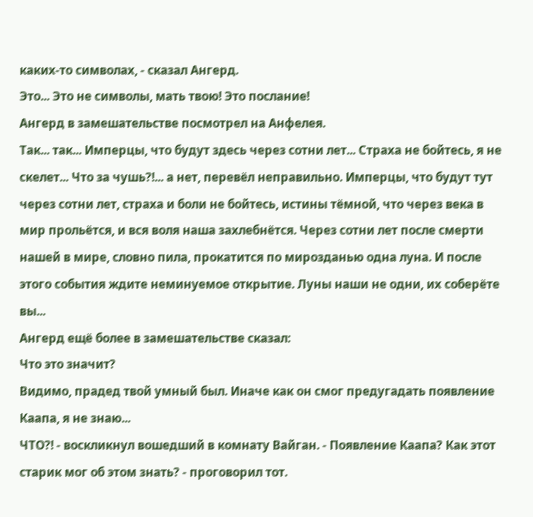каких-то символах, - сказал Ангерд.
Это... Это не символы, мать твою! Это послание!
Ангерд в замешательстве посмотрел на Анфелея.
Так... так... Имперцы, что будут здесь через сотни лет... Страха не бойтесь, я не скелет... Что за чушь?!... а нет, перевёл неправильно. Имперцы, что будут тут через сотни лет, страха и боли не бойтесь, истины тёмной, что через века в мир прольётся, и вся воля наша захлебнётся. Через сотни лет после смерти нашей в мире, словно пила, прокатится по мирозданью одна луна. И после этого события ждите неминуемое открытие. Луны наши не одни, их соберёте вы...
Ангерд ещё более в замешательстве сказал:
Что это значит?
Видимо, прадед твой умный был. Иначе как он смог предугадать появление Каапа, я не знаю...
ЧТО?! - воскликнул вошедший в комнату Вайган. - Появление Каапа? Как этот старик мог об этом знать? - проговорил тот.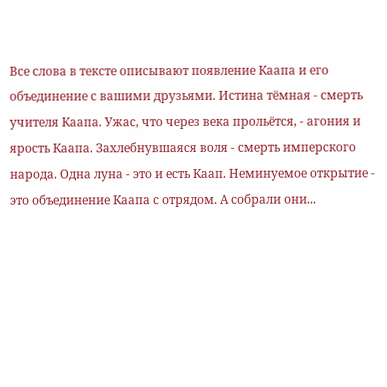Все слова в тексте описывают появление Каапа и его объединение с вашими друзьями. Истина тёмная - смерть учителя Каапа. Ужас, что через века прольётся, - агония и ярость Каапа. Захлебнувшаяся воля - смерть имперского народа. Одна луна - это и есть Каап. Неминуемое открытие - это объединение Каапа с отрядом. А собрали они...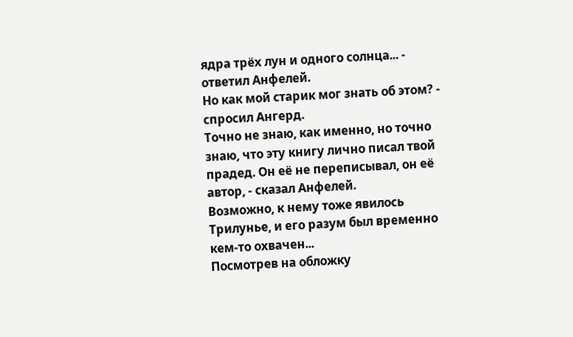ядра трёх лун и одного солнца... - ответил Анфелей.
Но как мой старик мог знать об этом? - спросил Ангерд.
Точно не знаю, как именно, но точно знаю, что эту книгу лично писал твой прадед. Он её не переписывал, он её автор, - сказал Анфелей.
Возможно, к нему тоже явилось Трилунье, и его разум был временно кем-то охвачен...
Посмотрев на обложку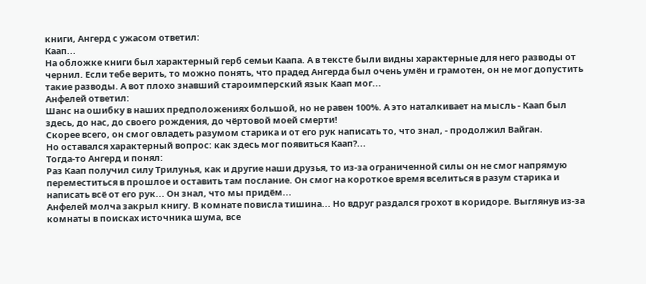книги, Ангерд с ужасом ответил:
Каап...
На обложке книги был характерный герб семьи Каапа. А в тексте были видны характерные для него разводы от чернил. Если тебе верить, то можно понять, что прадед Ангерда был очень умён и грамотен, он не мог допустить такие разводы. А вот плохо знавший староимперский язык Каап мог...
Анфелей ответил:
Шанс на ошибку в наших предположениях большой, но не равен 100%. А это наталкивает на мысль - Каап был здесь, до нас, до своего рождения, до чёртовой моей смерти!
Скорее всего, он смог овладеть разумом старика и от его рук написать то, что знал, - продолжил Вайган.
Но оставался характерный вопрос: как здесь мог появиться Каап?...
Тогда-то Ангерд и понял:
Раз Каап получил силу Трилунья, как и другие наши друзья, то из-за ограниченной силы он не смог напрямую переместиться в прошлое и оставить там послание. Он смог на короткое время вселиться в разум старика и написать всё от его рук... Он знал, что мы придём...
Анфелей молча закрыл книгу. В комнате повисла тишина... Но вдруг раздался грохот в коридоре. Выглянув из-за комнаты в поисках источника шума, все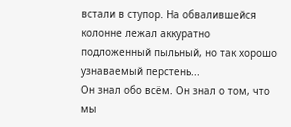встали в ступор. На обвалившейся колонне лежал аккуратно подложенный пыльный, но так хорошо узнаваемый перстень...
Он знал обо всём. Он знал о том, что мы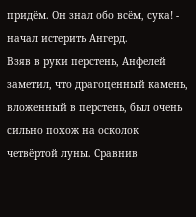придём. Он знал обо всём, сука! - начал истерить Ангерд.
Взяв в руки перстень, Анфелей заметил, что драгоценный камень, вложенный в перстень, был очень сильно похож на осколок четвёртой луны. Сравнив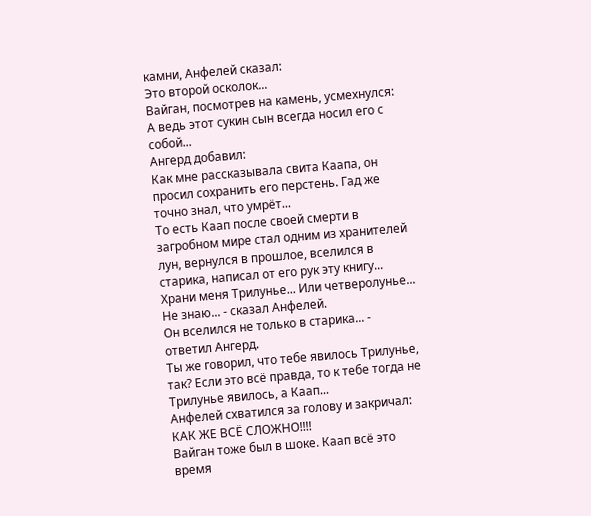камни, Анфелей сказал:
Это второй осколок...
Вайган, посмотрев на камень, усмехнулся:
А ведь этот сукин сын всегда носил его с собой...
Ангерд добавил:
Как мне рассказывала свита Каапа, он просил сохранить его перстень. Гад же точно знал, что умрёт...
То есть Каап после своей смерти в загробном мире стал одним из хранителей лун, вернулся в прошлое, вселился в старика, написал от его рук эту книгу... Храни меня Трилунье... Или четверолунье... Не знаю... - сказал Анфелей.
Он вселился не только в старика... - ответил Ангерд.
Ты же говорил, что тебе явилось Трилунье, так? Если это всё правда, то к тебе тогда не Трилунье явилось, а Каап...
Анфелей схватился за голову и закричал:
КАК ЖЕ ВСЁ СЛОЖНО!!!!
Вайган тоже был в шоке. Каап всё это время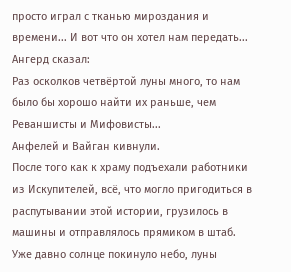просто играл с тканью мироздания и времени... И вот что он хотел нам передать...
Ангерд сказал:
Раз осколков четвёртой луны много, то нам было бы хорошо найти их раньше, чем Реваншисты и Мифовисты...
Анфелей и Вайган кивнули.
После того как к храму подъехали работники из Искупителей, всё, что могло пригодиться в распутывании этой истории, грузилось в машины и отправлялось прямиком в штаб.
Уже давно солнце покинуло небо, луны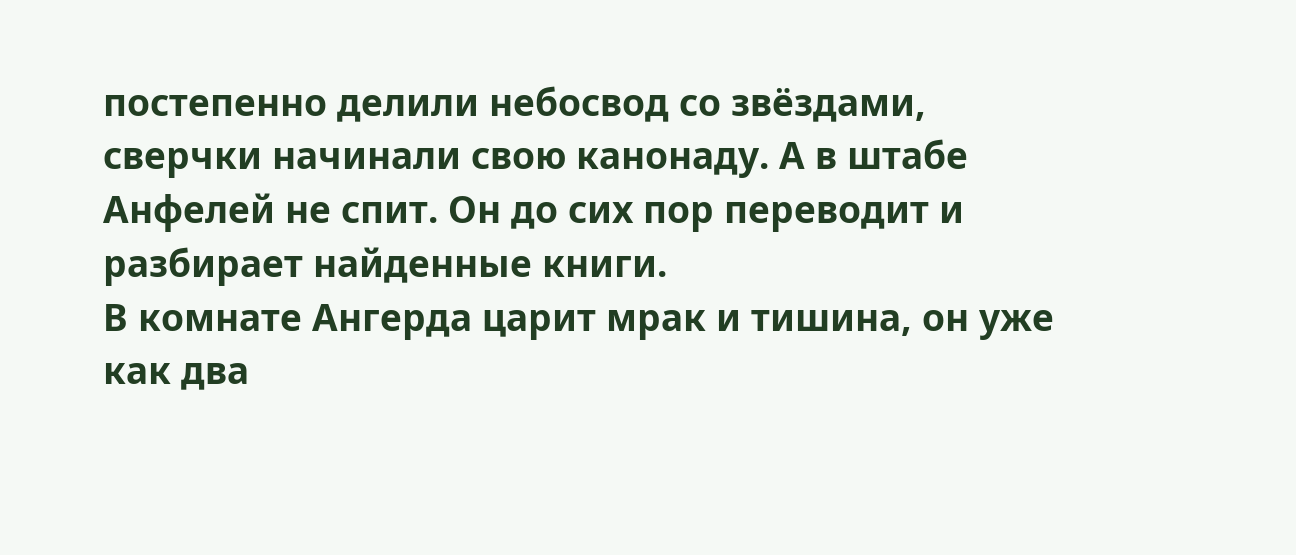постепенно делили небосвод со звёздами, сверчки начинали свою канонаду. А в штабе Анфелей не спит. Он до сих пор переводит и разбирает найденные книги.
В комнате Ангерда царит мрак и тишина, он уже как два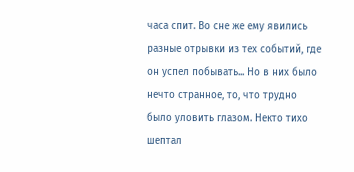часа спит. Во сне же ему явились разные отрывки из тех событий, где он успел побывать... Но в них было нечто странное, то, что трудно было уловить глазом. Некто тихо шептал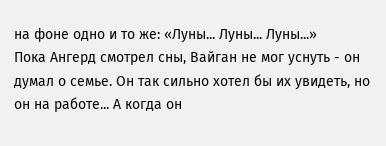на фоне одно и то же: «Луны... Луны... Луны...»
Пока Ангерд смотрел сны, Вайган не мог уснуть - он думал о семье. Он так сильно хотел бы их увидеть, но он на работе... А когда он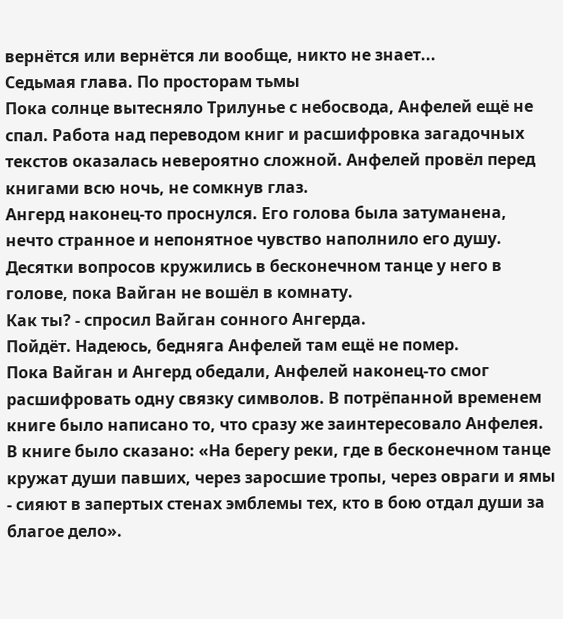вернётся или вернётся ли вообще, никто не знает...
Седьмая глава. По просторам тьмы
Пока солнце вытесняло Трилунье с небосвода, Анфелей ещё не спал. Работа над переводом книг и расшифровка загадочных текстов оказалась невероятно сложной. Анфелей провёл перед книгами всю ночь, не сомкнув глаз.
Ангерд наконец-то проснулся. Его голова была затуманена, нечто странное и непонятное чувство наполнило его душу. Десятки вопросов кружились в бесконечном танце у него в голове, пока Вайган не вошёл в комнату.
Как ты? - спросил Вайган сонного Ангерда.
Пойдёт. Надеюсь, бедняга Анфелей там ещё не помер.
Пока Вайган и Ангерд обедали, Анфелей наконец-то смог расшифровать одну связку символов. В потрёпанной временем книге было написано то, что сразу же заинтересовало Анфелея. В книге было сказано: «На берегу реки, где в бесконечном танце кружат души павших, через заросшие тропы, через овраги и ямы - сияют в запертых стенах эмблемы тех, кто в бою отдал души за благое дело».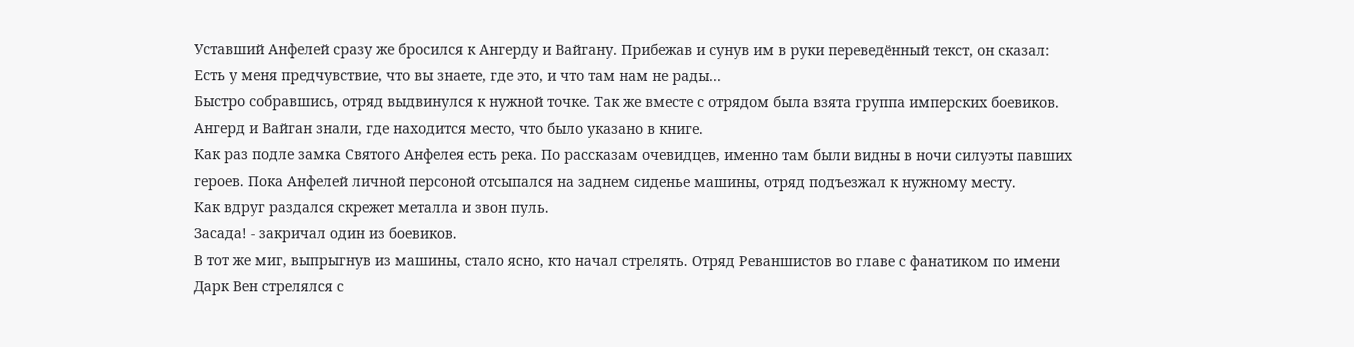Уставший Анфелей сразу же бросился к Ангерду и Вайгану. Прибежав и сунув им в руки переведённый текст, он сказал:
Есть у меня предчувствие, что вы знаете, где это, и что там нам не рады...
Быстро собравшись, отряд выдвинулся к нужной точке. Так же вместе с отрядом была взята группа имперских боевиков. Ангерд и Вайган знали, где находится место, что было указано в книге.
Как раз подле замка Святого Анфелея есть река. По рассказам очевидцев, именно там были видны в ночи силуэты павших героев. Пока Анфелей личной персоной отсыпался на заднем сиденье машины, отряд подъезжал к нужному месту.
Как вдруг раздался скрежет металла и звон пуль.
Засада! - закричал один из боевиков.
В тот же миг, выпрыгнув из машины, стало ясно, кто начал стрелять. Отряд Реваншистов во главе с фанатиком по имени Дарк Вен стрелялся с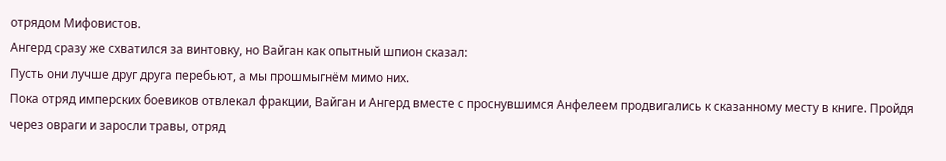отрядом Мифовистов.
Ангерд сразу же схватился за винтовку, но Вайган как опытный шпион сказал:
Пусть они лучше друг друга перебьют, а мы прошмыгнём мимо них.
Пока отряд имперских боевиков отвлекал фракции, Вайган и Ангерд вместе с проснувшимся Анфелеем продвигались к сказанному месту в книге. Пройдя через овраги и заросли травы, отряд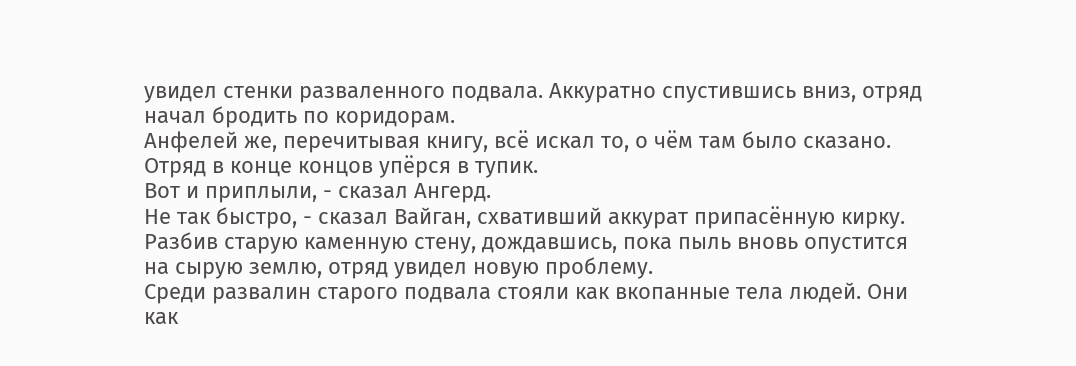увидел стенки разваленного подвала. Аккуратно спустившись вниз, отряд начал бродить по коридорам.
Анфелей же, перечитывая книгу, всё искал то, о чём там было сказано.
Отряд в конце концов упёрся в тупик.
Вот и приплыли, - сказал Ангерд.
Не так быстро, - сказал Вайган, схвативший аккурат припасённую кирку.
Разбив старую каменную стену, дождавшись, пока пыль вновь опустится на сырую землю, отряд увидел новую проблему.
Среди развалин старого подвала стояли как вкопанные тела людей. Они как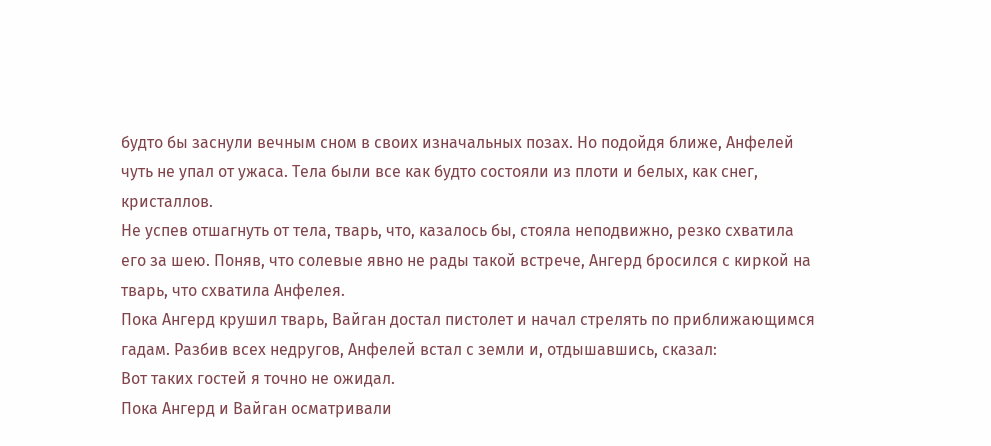будто бы заснули вечным сном в своих изначальных позах. Но подойдя ближе, Анфелей чуть не упал от ужаса. Тела были все как будто состояли из плоти и белых, как снег, кристаллов.
Не успев отшагнуть от тела, тварь, что, казалось бы, стояла неподвижно, резко схватила его за шею. Поняв, что солевые явно не рады такой встрече, Ангерд бросился с киркой на тварь, что схватила Анфелея.
Пока Ангерд крушил тварь, Вайган достал пистолет и начал стрелять по приближающимся гадам. Разбив всех недругов, Анфелей встал с земли и, отдышавшись, сказал:
Вот таких гостей я точно не ожидал.
Пока Ангерд и Вайган осматривали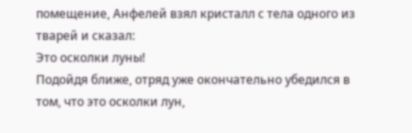помещение, Анфелей взял кристалл с тела одного из тварей и сказал:
Это осколки луны!
Подойдя ближе, отряд уже окончательно убедился в том, что это осколки лун,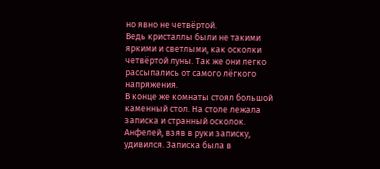но явно не четвёртой.
Ведь кристаллы были не такими яркими и светлыми, как осколки четвёртой луны. Так же они легко рассыпались от самого лёгкого напряжения.
В конце же комнаты стоял большой каменный стол. На столе лежала записка и странный осколок.
Анфелей, взяв в руки записку, удивился. Записка была в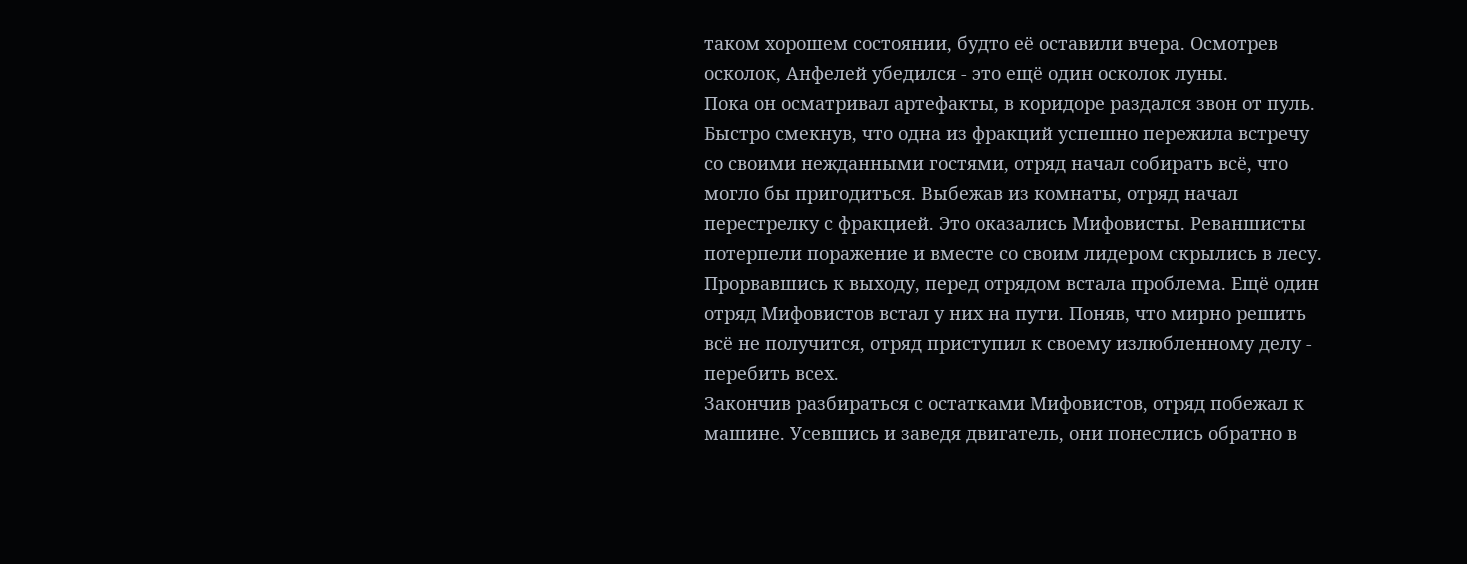таком хорошем состоянии, будто её оставили вчера. Осмотрев осколок, Анфелей убедился - это ещё один осколок луны.
Пока он осматривал артефакты, в коридоре раздался звон от пуль.
Быстро смекнув, что одна из фракций успешно пережила встречу со своими нежданными гостями, отряд начал собирать всё, что могло бы пригодиться. Выбежав из комнаты, отряд начал перестрелку с фракцией. Это оказались Мифовисты. Реваншисты потерпели поражение и вместе со своим лидером скрылись в лесу.
Прорвавшись к выходу, перед отрядом встала проблема. Ещё один отряд Мифовистов встал у них на пути. Поняв, что мирно решить всё не получится, отряд приступил к своему излюбленному делу - перебить всех.
Закончив разбираться с остатками Мифовистов, отряд побежал к машине. Усевшись и заведя двигатель, они понеслись обратно в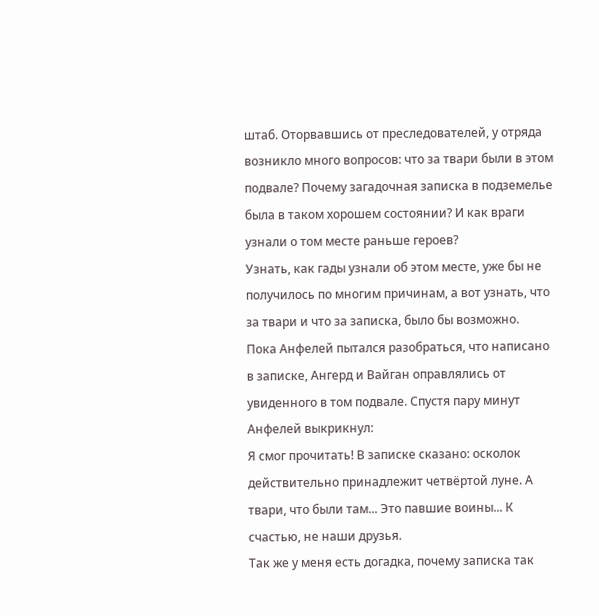штаб. Оторвавшись от преследователей, у отряда возникло много вопросов: что за твари были в этом подвале? Почему загадочная записка в подземелье была в таком хорошем состоянии? И как враги узнали о том месте раньше героев?
Узнать, как гады узнали об этом месте, уже бы не получилось по многим причинам, а вот узнать, что за твари и что за записка, было бы возможно.
Пока Анфелей пытался разобраться, что написано в записке, Ангерд и Вайган оправлялись от увиденного в том подвале. Спустя пару минут Анфелей выкрикнул:
Я смог прочитать! В записке сказано: осколок действительно принадлежит четвёртой луне. А твари, что были там... Это павшие воины... К счастью, не наши друзья.
Так же у меня есть догадка, почему записка так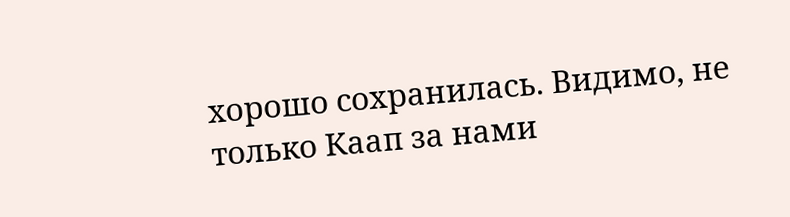хорошо сохранилась. Видимо, не только Каап за нами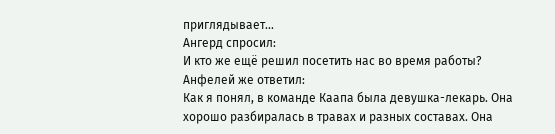приглядывает...
Ангерд спросил:
И кто же ещё решил посетить нас во время работы?
Анфелей же ответил:
Как я понял, в команде Каапа была девушка-лекарь. Она хорошо разбиралась в травах и разных составах. Она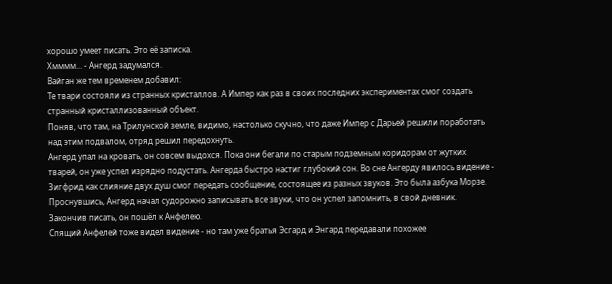хорошо умеет писать. Это её записка.
Хмммм... - Ангерд задумался.
Вайган же тем временем добавил:
Те твари состояли из странных кристаллов. А Импер как раз в своих последних экспериментах смог создать странный кристаллизованный объект.
Поняв, что там, на Трилунской земле, видимо, настолько скучно, что даже Импер с Дарьей решили поработать над этим подвалом, отряд решил передохнуть.
Ангерд упал на кровать, он совсем выдохся. Пока они бегали по старым подземным коридорам от жутких тварей, он уже успел изрядно подустать. Ангерда быстро настиг глубокий сон. Во сне Ангерду явилось видение - Зигфрид как слияние двух душ смог передать сообщение, состоящее из разных звуков. Это была азбука Морзе.
Проснувшись, Ангерд начал судорожно записывать все звуки, что он успел запомнить, в свой дневник. Закончив писать, он пошёл к Анфелею.
Спящий Анфелей тоже видел видение - но там уже братья Эсгард и Энгард передавали похожее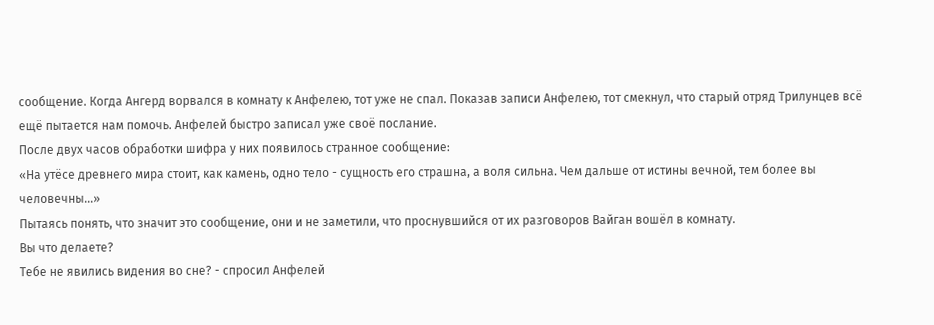сообщение. Когда Ангерд ворвался в комнату к Анфелею, тот уже не спал. Показав записи Анфелею, тот смекнул, что старый отряд Трилунцев всё ещё пытается нам помочь. Анфелей быстро записал уже своё послание.
После двух часов обработки шифра у них появилось странное сообщение:
«На утёсе древнего мира стоит, как камень, одно тело - сущность его страшна, а воля сильна. Чем дальше от истины вечной, тем более вы человечны...»
Пытаясь понять, что значит это сообщение, они и не заметили, что проснувшийся от их разговоров Вайган вошёл в комнату.
Вы что делаете?
Тебе не явились видения во сне? - спросил Анфелей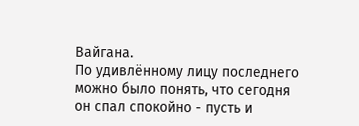Вайгана.
По удивлённому лицу последнего можно было понять, что сегодня он спал спокойно - пусть и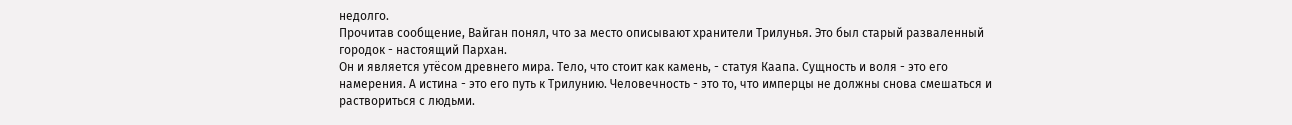недолго.
Прочитав сообщение, Вайган понял, что за место описывают хранители Трилунья. Это был старый разваленный городок - настоящий Пархан.
Он и является утёсом древнего мира. Тело, что стоит как камень, - статуя Каапа. Сущность и воля - это его намерения. А истина - это его путь к Трилунию. Человечность - это то, что имперцы не должны снова смешаться и раствориться с людьми.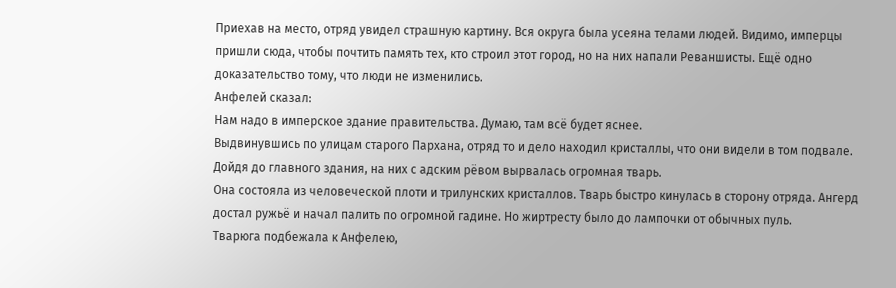Приехав на место, отряд увидел страшную картину. Вся округа была усеяна телами людей. Видимо, имперцы пришли сюда, чтобы почтить память тех, кто строил этот город, но на них напали Реваншисты. Ещё одно доказательство тому, что люди не изменились.
Анфелей сказал:
Нам надо в имперское здание правительства. Думаю, там всё будет яснее.
Выдвинувшись по улицам старого Пархана, отряд то и дело находил кристаллы, что они видели в том подвале. Дойдя до главного здания, на них с адским рёвом вырвалась огромная тварь.
Она состояла из человеческой плоти и трилунских кристаллов. Тварь быстро кинулась в сторону отряда. Ангерд достал ружьё и начал палить по огромной гадине. Но жиртресту было до лампочки от обычных пуль.
Тварюга подбежала к Анфелею,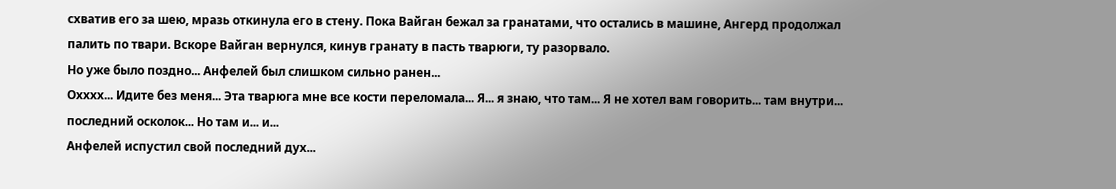схватив его за шею, мразь откинула его в стену. Пока Вайган бежал за гранатами, что остались в машине, Ангерд продолжал палить по твари. Вскоре Вайган вернулся, кинув гранату в пасть тварюги, ту разорвало.
Но уже было поздно... Анфелей был слишком сильно ранен...
Охххх... Идите без меня... Эта тварюга мне все кости переломала... Я... я знаю, что там... Я не хотел вам говорить... там внутри... последний осколок... Но там и... и...
Анфелей испустил свой последний дух...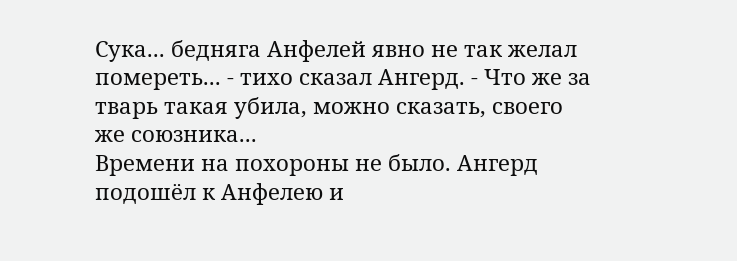Сука... бедняга Анфелей явно не так желал помереть... - тихо сказал Ангерд. - Что же за тварь такая убила, можно сказать, своего же союзника...
Времени на похороны не было. Ангерд подошёл к Анфелею и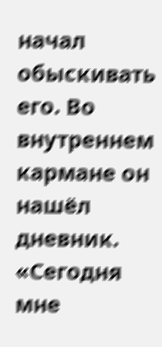начал обыскивать его. Во внутреннем кармане он нашёл дневник.
«Сегодня мне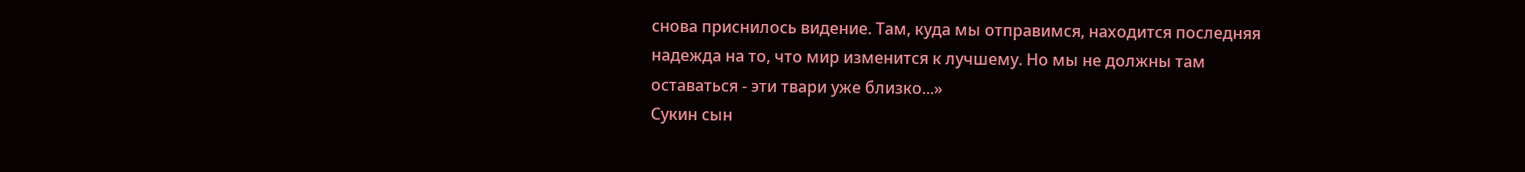снова приснилось видение. Там, куда мы отправимся, находится последняя надежда на то, что мир изменится к лучшему. Но мы не должны там оставаться - эти твари уже близко...»
Сукин сын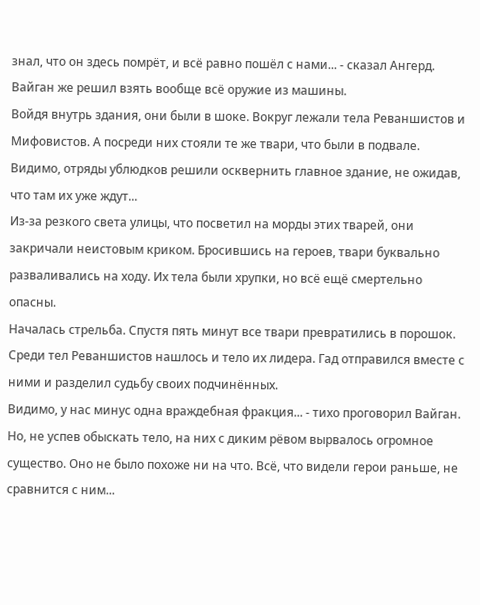знал, что он здесь помрёт, и всё равно пошёл с нами... - сказал Ангерд.
Вайган же решил взять вообще всё оружие из машины.
Войдя внутрь здания, они были в шоке. Вокруг лежали тела Реваншистов и Мифовистов. А посреди них стояли те же твари, что были в подвале. Видимо, отряды ублюдков решили осквернить главное здание, не ожидав, что там их уже ждут...
Из-за резкого света улицы, что посветил на морды этих тварей, они закричали неистовым криком. Бросившись на героев, твари буквально разваливались на ходу. Их тела были хрупки, но всё ещё смертельно опасны.
Началась стрельба. Спустя пять минут все твари превратились в порошок. Среди тел Реваншистов нашлось и тело их лидера. Гад отправился вместе с ними и разделил судьбу своих подчинённых.
Видимо, у нас минус одна враждебная фракция... - тихо проговорил Вайган.
Но, не успев обыскать тело, на них с диким рёвом вырвалось огромное существо. Оно не было похоже ни на что. Всё, что видели герои раньше, не сравнится с ним...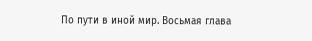По пути в иной мир. Восьмая глава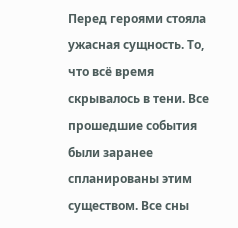Перед героями стояла ужасная сущность. То, что всё время скрывалось в тени. Все прошедшие события были заранее спланированы этим существом. Все сны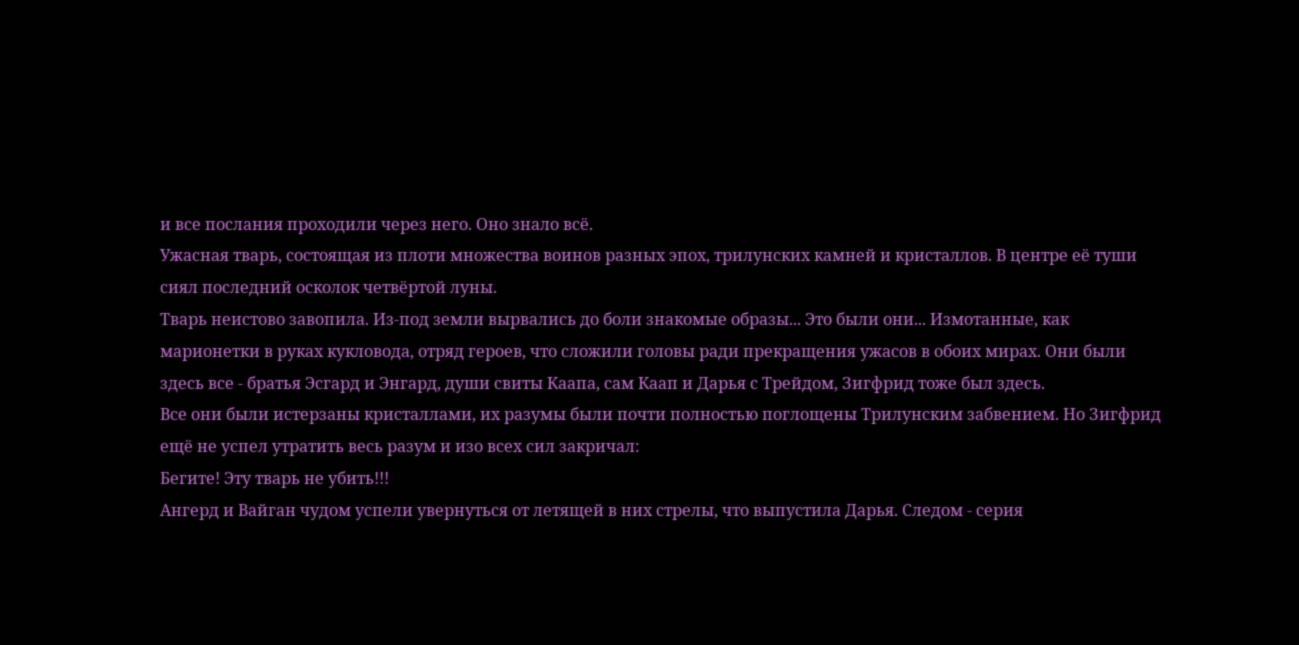и все послания проходили через него. Оно знало всё.
Ужасная тварь, состоящая из плоти множества воинов разных эпох, трилунских камней и кристаллов. В центре её туши сиял последний осколок четвёртой луны.
Тварь неистово завопила. Из-под земли вырвались до боли знакомые образы... Это были они... Измотанные, как марионетки в руках кукловода, отряд героев, что сложили головы ради прекращения ужасов в обоих мирах. Они были здесь все - братья Эсгард и Энгард, души свиты Каапа, сам Каап и Дарья с Трейдом, Зигфрид тоже был здесь.
Все они были истерзаны кристаллами, их разумы были почти полностью поглощены Трилунским забвением. Но Зигфрид ещё не успел утратить весь разум и изо всех сил закричал:
Бегите! Эту тварь не убить!!!
Ангерд и Вайган чудом успели увернуться от летящей в них стрелы, что выпустила Дарья. Следом - серия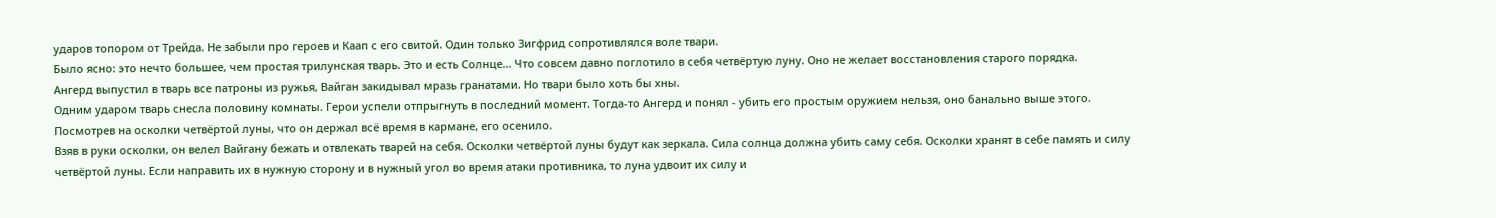ударов топором от Трейда. Не забыли про героев и Каап с его свитой. Один только Зигфрид сопротивлялся воле твари.
Было ясно: это нечто большее, чем простая трилунская тварь. Это и есть Солнце... Что совсем давно поглотило в себя четвёртую луну. Оно не желает восстановления старого порядка.
Ангерд выпустил в тварь все патроны из ружья, Вайган закидывал мразь гранатами. Но твари было хоть бы хны.
Одним ударом тварь снесла половину комнаты. Герои успели отпрыгнуть в последний момент. Тогда-то Ангерд и понял - убить его простым оружием нельзя, оно банально выше этого. Посмотрев на осколки четвёртой луны, что он держал всё время в кармане, его осенило.
Взяв в руки осколки, он велел Вайгану бежать и отвлекать тварей на себя. Осколки четвёртой луны будут как зеркала. Сила солнца должна убить саму себя. Осколки хранят в себе память и силу четвёртой луны. Если направить их в нужную сторону и в нужный угол во время атаки противника, то луна удвоит их силу и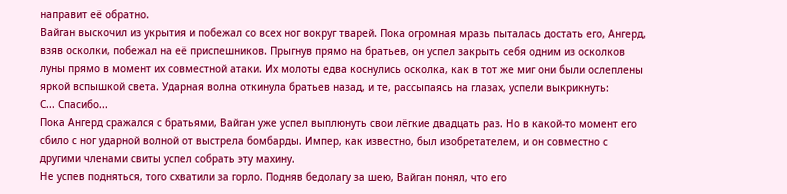направит её обратно.
Вайган выскочил из укрытия и побежал со всех ног вокруг тварей. Пока огромная мразь пыталась достать его, Ангерд, взяв осколки, побежал на её приспешников. Прыгнув прямо на братьев, он успел закрыть себя одним из осколков луны прямо в момент их совместной атаки. Их молоты едва коснулись осколка, как в тот же миг они были ослеплены яркой вспышкой света. Ударная волна откинула братьев назад, и те, рассыпаясь на глазах, успели выкрикнуть:
С... Спасибо...
Пока Ангерд сражался с братьями, Вайган уже успел выплюнуть свои лёгкие двадцать раз. Но в какой-то момент его сбило с ног ударной волной от выстрела бомбарды. Импер, как известно, был изобретателем, и он совместно с другими членами свиты успел собрать эту махину.
Не успев подняться, того схватили за горло. Подняв бедолагу за шею, Вайган понял, что его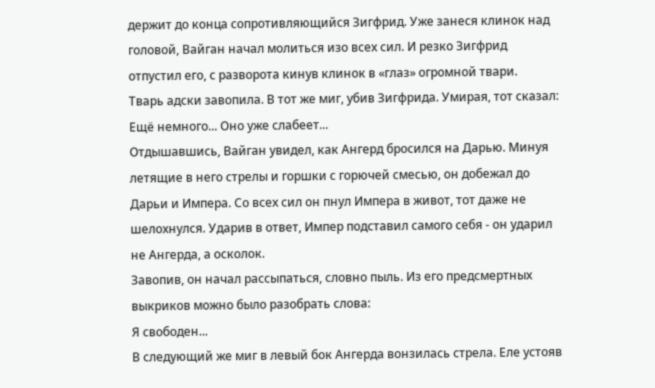держит до конца сопротивляющийся Зигфрид. Уже занеся клинок над головой, Вайган начал молиться изо всех сил. И резко Зигфрид отпустил его, с разворота кинув клинок в «глаз» огромной твари.
Тварь адски завопила. В тот же миг, убив Зигфрида. Умирая, тот сказал:
Ещё немного... Оно уже слабеет...
Отдышавшись, Вайган увидел, как Ангерд бросился на Дарью. Минуя летящие в него стрелы и горшки с горючей смесью, он добежал до Дарьи и Импера. Со всех сил он пнул Импера в живот, тот даже не шелохнулся. Ударив в ответ, Импер подставил самого себя - он ударил не Ангерда, а осколок.
Завопив, он начал рассыпаться, словно пыль. Из его предсмертных выкриков можно было разобрать слова:
Я свободен...
В следующий же миг в левый бок Ангерда вонзилась стрела. Еле устояв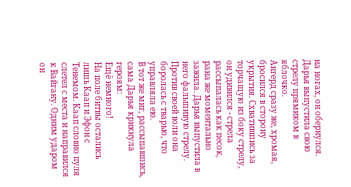на ногах, он обернулся. Дарья выпустила свою стрелу прямиком в яблочко.
Ангерд сразу же, хромая, бросился в сторону укрытия. Схватившись за торчащую из боку стрелу, он удивился - стрела рассыпалась как песок, рана же моментально зажила. Дарья выпустила в него фальшивую стрелу. Против своей воли она боролась с тварью, что управляла ею.
В тот же миг, рассыпавшись, сама Дарья крикнула героям:
Ещё немного!
На поле битвы остались лишь Каап и Эфон с Тенемом. Каап словно пуля слетел с места и направился к Вайгану. Одним ударом он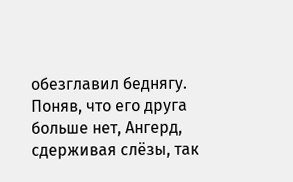обезглавил беднягу.
Поняв, что его друга больше нет, Ангерд, сдерживая слёзы, так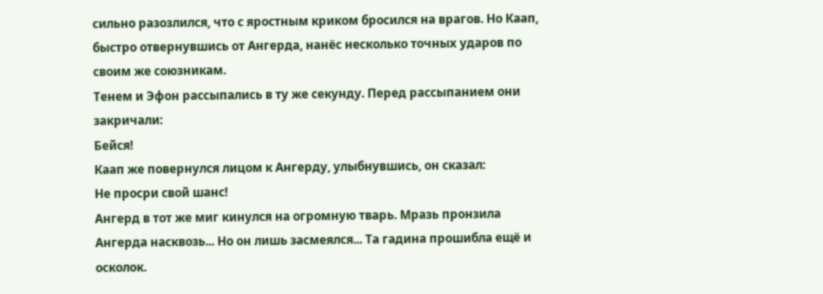сильно разозлился, что с яростным криком бросился на врагов. Но Каап, быстро отвернувшись от Ангерда, нанёс несколько точных ударов по своим же союзникам.
Тенем и Эфон рассыпались в ту же секунду. Перед рассыпанием они закричали:
Бейся!
Каап же повернулся лицом к Ангерду, улыбнувшись, он сказал:
Не просри свой шанс!
Ангерд в тот же миг кинулся на огромную тварь. Мразь пронзила Ангерда насквозь... Но он лишь засмеялся... Та гадина прошибла ещё и осколок.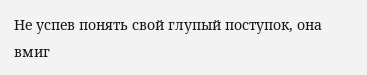Не успев понять свой глупый поступок, она вмиг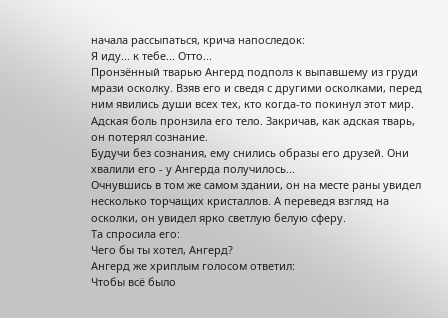начала рассыпаться, крича напоследок:
Я иду... к тебе... Отто...
Пронзённый тварью Ангерд подполз к выпавшему из груди мрази осколку. Взяв его и сведя с другими осколками, перед ним явились души всех тех, кто когда-то покинул этот мир. Адская боль пронзила его тело. Закричав, как адская тварь, он потерял сознание.
Будучи без сознания, ему снились образы его друзей. Они хвалили его - у Ангерда получилось...
Очнувшись в том же самом здании, он на месте раны увидел несколько торчащих кристаллов. А переведя взгляд на осколки, он увидел ярко светлую белую сферу.
Та спросила его:
Чего бы ты хотел, Ангерд?
Ангерд же хриплым голосом ответил:
Чтобы всё было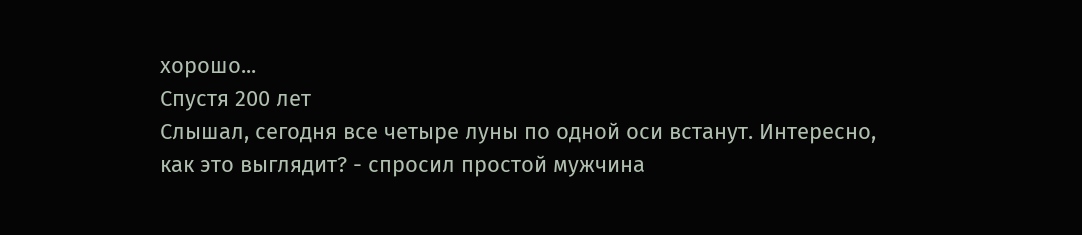хорошо...
Спустя 200 лет
Слышал, сегодня все четыре луны по одной оси встанут. Интересно, как это выглядит? - спросил простой мужчина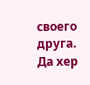своего друга.
Да хер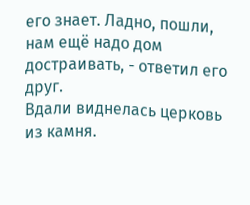его знает. Ладно, пошли, нам ещё надо дом достраивать, - ответил его друг.
Вдали виднелась церковь из камня.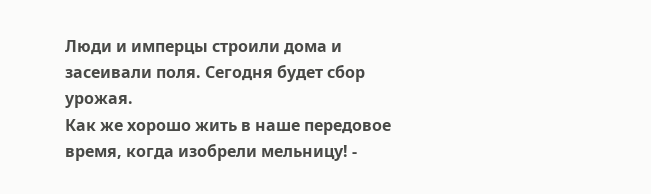Люди и имперцы строили дома и засеивали поля. Сегодня будет сбор урожая.
Как же хорошо жить в наше передовое время, когда изобрели мельницу! -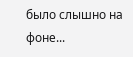было слышно на фоне...